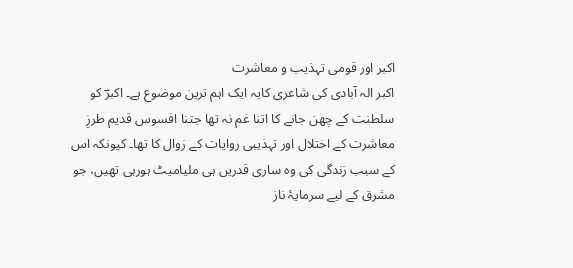اکبر اور قومی تہذیب و معاشرت
اکبر الہ آبادی کی شاعری کایہ ایک اہم ترین موضوع ہے۔ اکبرؔ کو سلطنت کے چھن جانے کا اتنا غم نہ تھا جتنا افسوس قدیم طرزِ معاشرت کے اختلال اور تہذیبی روایات کے زوال کا تھا۔ کیونکہ اس کے سبب زندگی کی وہ ساری قدریں ہی ملیامیٹ ہورہی تھیں، جو مشرق کے لیے سرمایۂ ناز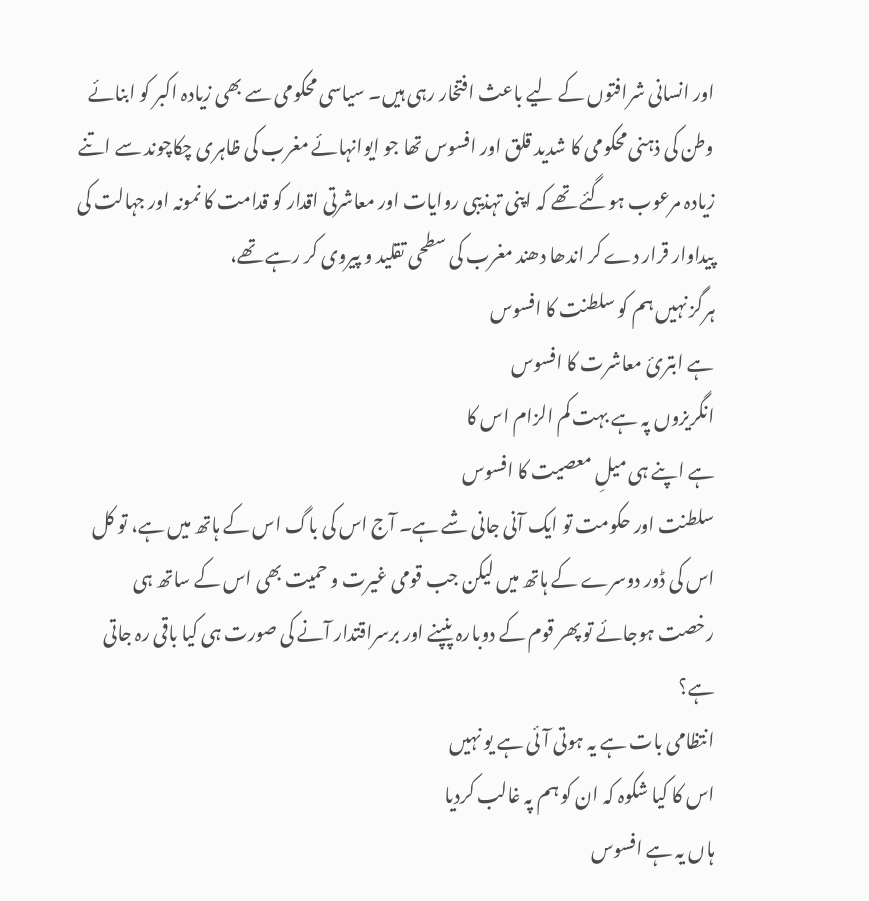اور انسانی شرافتوں کے لیے باعث افتخار رہی ہیں۔ سیاسی محکومی سے بھی زیادہ اکبر کو ابنائے وطن کی ذہنی محکومی کا شدید قلق اور افسوس تھا جو ایوانہائے مغرب کی ظاہری چکاچوند سے اتنے زیادہ مرعوب ہوگئے تھے کہ اپنی تہذیبی روایات اور معاشرتی اقدار کو قدامت کا نمونہ اور جہالت کی پیداوار قرار دے کر اندھا دھند مغرب کی سطحی تقلید و پیروی کر رہے تھے،
ہرگز نہیں ہم کو سلطنت کا افسوس
ہے ابتریٔ معاشرت کا افسوس
انگریزوں پہ ہے بہت کم الزام اس کا
ہے اپنے ہی میلِ معصیت کا افسوس
سلطنت اور حکومت تو ایک آنی جانی شے ہے۔ آج اس کی باگ اس کے ہاتھ میں ہے، تو کل اس کی ڈور دوسرے کے ہاتھ میں لیکن جب قومی غیرت و حمیت بھی اس کے ساتھ ہی رخصت ہوجائے تو پھر قوم کے دوبارہ پنپنے اور برسراقتدار آنے کی صورت ہی کیا باقی رہ جاتی ہے؟
انتظامی بات ہے یہ ہوتی آئی ہے یو نہیں
اس کا کیا شکوہ کہ ان کو ہم پہ غالب کردیا
ہاں یہ ہے افسوس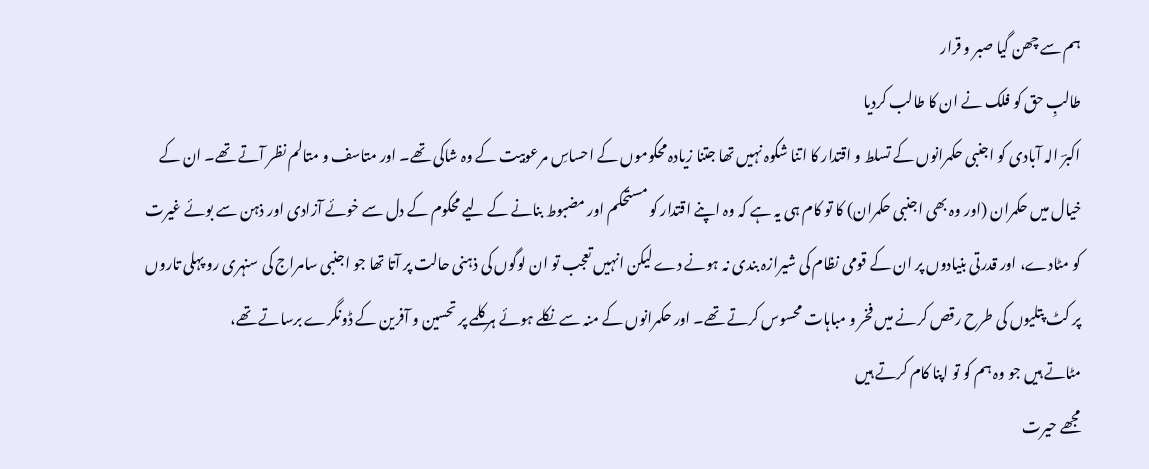ہم سے چھن گیا صبر و قرار
طالبِ حق کو فلک نے ان کا طالب کردیا
اکبرؔ الہ آبادی کو اجنبی حکمرانوں کے تسلط و اقتدار کا اتنا شکوہ نہیں تھا جتنا زیادہ محکوموں کے احساسِ مرعوبیت کے وہ شاکی تھے۔ اور متاسف و متالم نظر آتے تھے۔ ان کے خیال میں حکمران (اور وہ بھی اجنبی حکمران) کا تو کام ہی یہ ہے کہ وہ اپنے اقتدار کو مستحکم اور مضبوط بنانے کے لیے محکوم کے دل سے خوئے آزادی اور ذہن سے بوئے غیرت کو مٹادے، اور قدرتی بنیادوں پر ان کے قومی نظام کی شیرازہ بندی نہ ہونے دے لیکن انہیں تعجب تو ان لوگوں کی ذہنی حالت پر آتا تھا جو اجنبی سامراج کی سنہری رو پہلی تاروں پر کٹ پتلیوں کی طرح رقص کرنے میں فخر و مباہات محسوس کرتے تھے۔ اور حکمرانوں کے منہ سے نکلے ہوئے ہر کلمے پر تحسین و آفرین کے ڈونگرے برساتے تھے،
مٹاتے ہیں جو وہ ہم کو تو اپنا کام کرتے ہیں
مجھے حیرت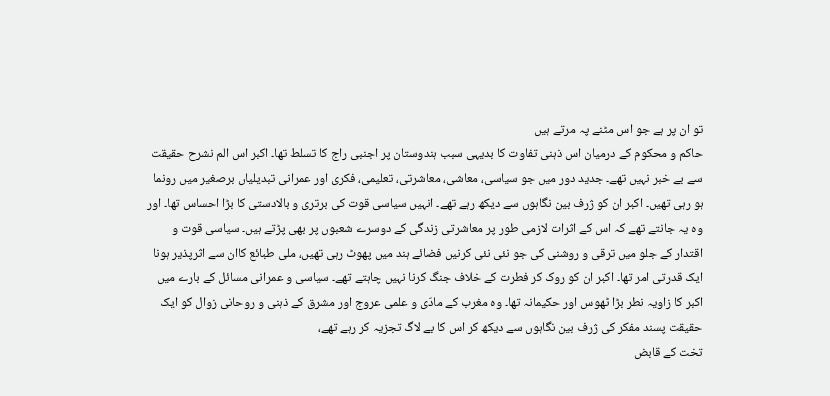تو ان پر ہے جو اس مٹنے پہ مرتے ہیں
حاکم و محکوم کے درمیان اس ذہنی تفاوت کا بدیہی سبب ہندوستان پر اجنبی راج کا تسلط تھا۔ اکبر اس الم نشرح حقیقت سے بے خبر نہیں تھے۔ جدید دور میں جو سیاسی، معاشی، معاشرتی، تعلیمی، فکری اور عمرانی تبدیلیاں برصغیر میں رونما ہو رہی تھیں۔ اکبر ان کو ژرف بین نگاہوں سے دیکھ رہے تھے۔ انہیں سیاسی قوت کی برتری و بالادستی کا بڑا احساس تھا۔ اور وہ یہ جانتے تھے کہ اس کے اثرات لازمی طور پر معاشرتی زندگی کے دوسرے شعبوں پر بھی پڑتے ہیں۔ سیاسی قوت و اقتدار کے جلو میں ترقی و روشنی کی جو نئی نئی کرنیں فضائے ہند میں پھوٹ رہی تھیں، ملی طبائع کاان سے اثرپذیر ہونا ایک قدرتی امر تھا۔ اکبر ان کو روک کر فطرت کے خلاف جنگ کرنا نہیں چاہتے تھے۔ سیاسی و عمرانی مسائل کے بارے میں اکبر کا زاویہ نطر بڑا ٹھوس اور حکیمانہ تھا۔ وہ مغرب کے مادّی و علمی عروج اور مشرق کے ذہنی و روحانی زوال کو ایک حقیقت پسند مفکر کی ژرف بین نگاہوں سے دیکھ کر اس کا بے لاگ تجزیہ کر رہے تھے،
تخت کے قابض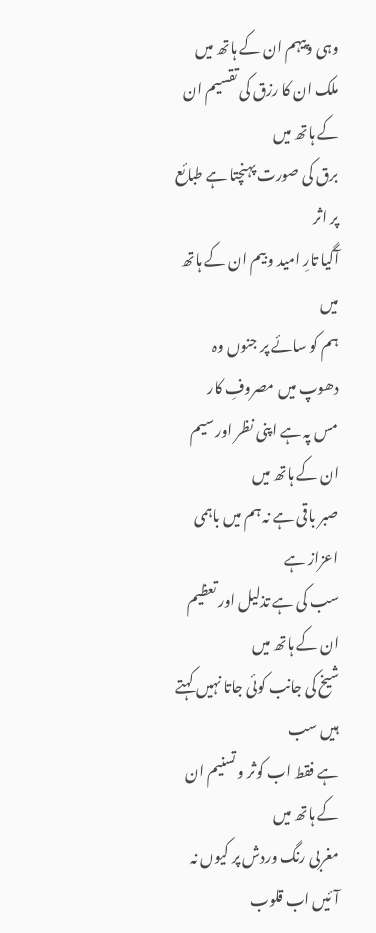وہی وپیہم ان کے ہاتھ میں
ملک ان کا رزق کی تقسیم ان کے ہاتھ میں
برق کی صورت پہنچتا ہے طبائع پر اثر
آگیا تارِ امید و بیم ان کے ہاتھ میں
ہم کو سائے پر جنوں وہ دھوپ میں مصروفِ کار
مس پہ ہے اپنی نظر اور سیم ان کے ہاتھ میں
صبر باقی ہے نہ ہم میں باہمی اعزاز ہے
سب کی ہے تذلیل اور تعظیم ان کے ہاتھ میں
شیخ کی جانب کوئی جاتا نہیں کہتے ہیں سب
ہے فقط اب کوثر و تسنیم ان کے ہاتھ میں
مغربی رنگ وردش پر کیوں نہ آئیں اب قلوب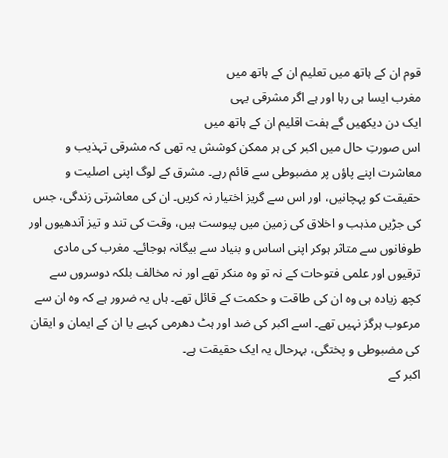قوم ان کے ہاتھ میں تعلیم ان کے ہاتھ میں
مغرب ایسا ہی رہا اور ہے اگر مشرقی یہی
ایک دن دیکھیں گے ہفت اقلیم ان کے ہاتھ میں
اس صورتِ حال میں اکبر کی ہر ممکن کوشش یہ تھی کہ مشرقی تہذیب و معاشرت اپنے پاؤں پر مضبوطی سے قائم رہے۔ مشرق کے لوگ اپنی اصلیت و حقیقت کو پہچانیں، اور اس سے گریز اختیار نہ کریں۔ ان کی معاشرتی زندگی، جس کی جڑیں مذہب و اخلاق کی زمین میں پیوست ہیں، وقت کی تند و تیز آندھیوں اور طوفانوں سے متاثر ہوکر اپنی اساس و بنیاد سے بیگانہ ہوجائے۔ مغرب کی مادی ترقیوں اور علمی فتوحات کے نہ تو وہ منکر تھے اور نہ مخالف بلکہ دوسروں سے کچھ زیادہ ہی وہ ان کی طاقت و حکمت کے قائل تھے۔ ہاں یہ ضرور ہے کہ وہ ان سے مرعوب ہرگز نہیں تھے۔ اسے اکبر کی ضد اور ہٹ دھرمی کہیے یا ان کے ایمان و ایقان کی مضبوطی و پختگی، بہرحال یہ ایک حقیقت ہے۔
اکبر کے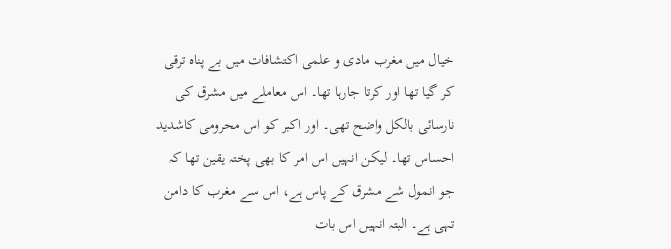خیال میں مغرب مادی و علمی اکتشافات میں بے پناہ ترقی کر گیا تھا اور کرتا جارہا تھا۔ اس معاملے میں مشرق کی نارسائی بالکل واضح تھی۔ اور اکبر کو اس محرومی کاشدید احساس تھا۔ لیکن انہیں اس امر کا بھی پختہ یقین تھا کہ جو انمول شے مشرق کے پاس ہے، اس سے مغرب کا دامن تہی ہے۔ البتہ انہیں اس بات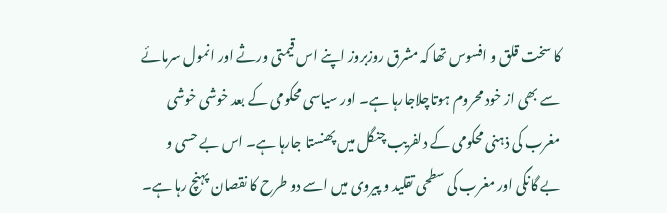کا سخت قلق و افسوس تھا کہ مشرق روزبروز اپنے اس قیمتی ورثے اور انمول سرمائے سے بھی از خود محروم ہوتاچلاجارہا ہے۔ اور سیاسی محکومی کے بعد خوشی خوشی مغرب کی ذہنی محکومی کے دلفریب چنگل میں پھنستا جارہا ہے۔ اس بے حسی و بے گانگی اور مغرب کی سطحی تقلید و پیروی میں اسے دو طرح کا نقصان پہنچ رہا ہے۔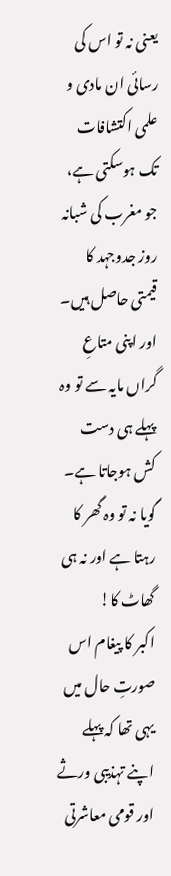یعنی نہ تو اس کی رسائی ان مادی و علمی اکتشافات تک ہوسکتی ہے، جو مغرب کی شبانہ روز جدوجہد کا قیمتی حاصل ہیں۔ اور اپنی متاعِ گراں مایہ سے تو وہ پہلے ہی دست کش ہوجاتا ہے۔ گویا نہ تو وہ گھر کا رہتا ہے اور نہ ہی گھاٹ کا!
اکبر کا پیغام اس صورتِ حال میں یہی تھا کہ پہلے اپنے تہذیبی ورثے اور قومی معاشرتی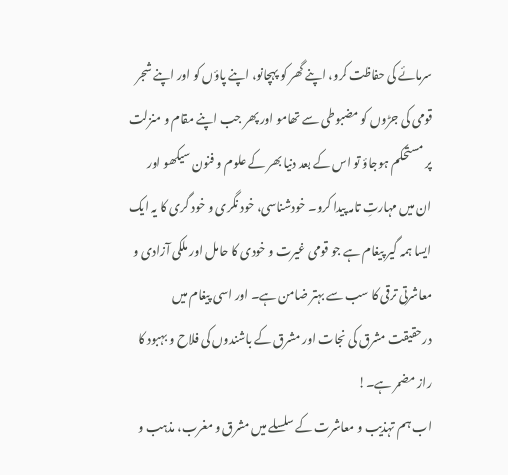سرمائے کی حفاظت کرو، اپنے گھر کو پہچانو، اپنے پاؤں کو اور اپنے شجر قومی کی جڑوں کو مضبوطی سے تھامو اور پھر جب اپنے مقام و منزلت پر مستحکم ہوجاؤ تو اس کے بعد دنیا بھر کے علوم و فنون سیکھو اور ان میں مہارتِ تامہ پیدا کرو۔ خودشناسی، خود نگری و خود گری کا یہ ایک ایسا ہمہ گیر پیغام ہے جو قومی غیرت و خودی کا حامل اور ملکی آزادی و معاشرتی ترقی کا سب سے بہتر ضامن ہے۔ اور اسی پیغام میں درحقیقت مشرق کی نجات اور مشرق کے باشندوں کی فلاح و بہبود کا راز مضمر ہے۔!
اب ہم تہذیب و معاشرت کے سلسلے میں مشرق و مغرب، مذہب و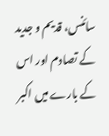سائنس، قدیم و جدید کے تصادم اور اس کے بارے میں اکبر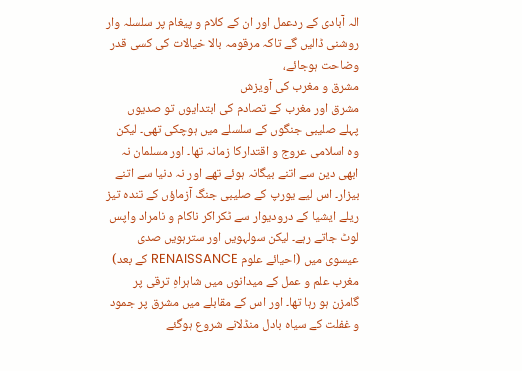الہ آبادی کے ردعمل اور ان کے کلام و پیغام پر سلسلہ وار روشنی ڈالیں گے تاکہ مرقومہ بالا خیالات کی کسی قدر وضاحت ہوجائے،
مشرق و مغرب کی آویزش
مشرق اور مغرب کے تصادم کی ابتدایوں تو صدیوں پہلے صلیبی جنگوں کے سلسلے میں ہوچکی تھی۔ لیکن وہ اسلامی عروج و اقتدارکا زمانہ تھا۔ اور مسلمان نہ ابھی دین سے اتنے بیگانہ ہوئے تھے اور نہ دنیا سے اتنے بیزار۔ اس لیے یورپ کے صلیبی جنگ آزماؤں کے تندہ تیز ریلے ایشیا کے درودیوار سے ٹکراکر ناکام و نامراد واپس لوٹ جاتے رہے۔ لیکن سولہویں اور سترہویں صدی عیسوی میں (احیائے علوم RENAISSANCE کے بعد) مغرب علم و عمل کے میدانوں میں شاہراہِ ترقی پر گامزن ہو رہا تھا۔ اور اس کے مقابلے میں مشرق پر جمود و غفلت کے سیاہ بادل منڈلانے شروع ہوگئے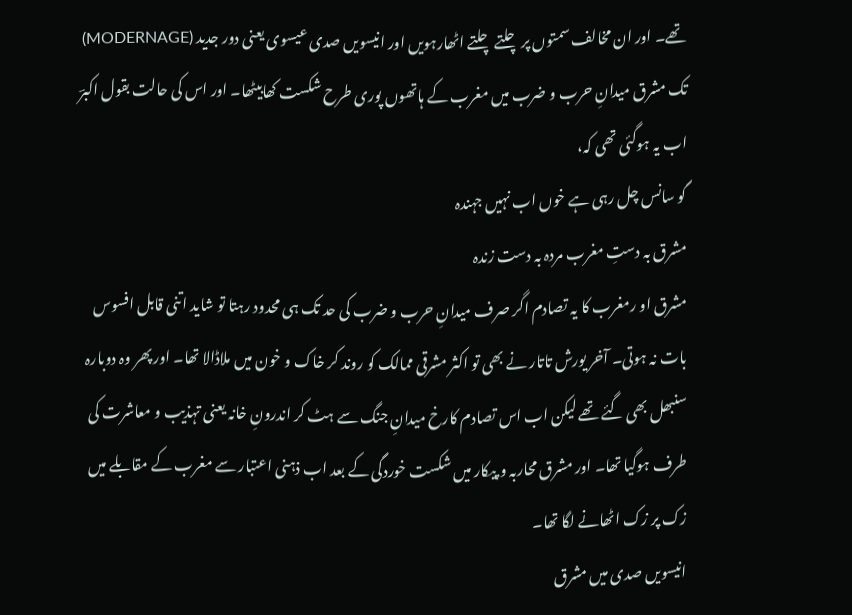تھے۔ اور ان مخالف سمتوں پر چلتے چلتے اٹھارہویں اور انیسویں صدی عیسوی یعنی دور جدید (MODERNAGE) تک مشرق میدانِ حرب و ضرب میں مغرب کے ہاتھوں پوری طرح شکست کھابیٹھا۔ اور اس کی حالت بقول اکبرؔ اب یہ ہوگئی تھی کہ،
گو سانس چل رہی ہے خوں اب نہیں جہندہ
مشرق بہ دستِ مغرب مردہ بہ دست زندہ
مشرق او رمغرب کا یہ تصادم اگر صرف میدانِ حرب و ضرب کی حد تک ہی محدود رہتا تو شاید اتنی قابل افسوس بات نہ ہوتی۔ آخر یورش تاتار نے بھی تو اکثر مشرقی ممالک کو روند کر خاک و خون میں ملاڈالا تھا۔ اور پھر وہ دوبارہ سنبھل بھی گئے تھے لیکن اب اس تصادم کارخ میدانِ جنگ سے ہٹ کر اندرونِ خانہ یعنی تہذیب و معاشرت کی طرف ہوگیا تھا۔ اور مشرق محاربہ و پیکار میں شکست خوردگی کے بعد اب ذہنی اعتبار سے مغرب کے مقابلے میں زک پر زک اٹھانے لگا تھا۔
انیسویں صدی میں مشرق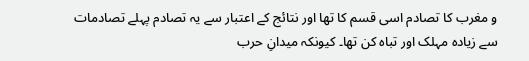و مغرب کا تصادم اسی قسم کا تھا اور نتائج کے اعتبار سے یہ تصادم پہلے تصادمات سے زیادہ مہلک اور تباہ کن تھا۔ کیونکہ میدانِ حرب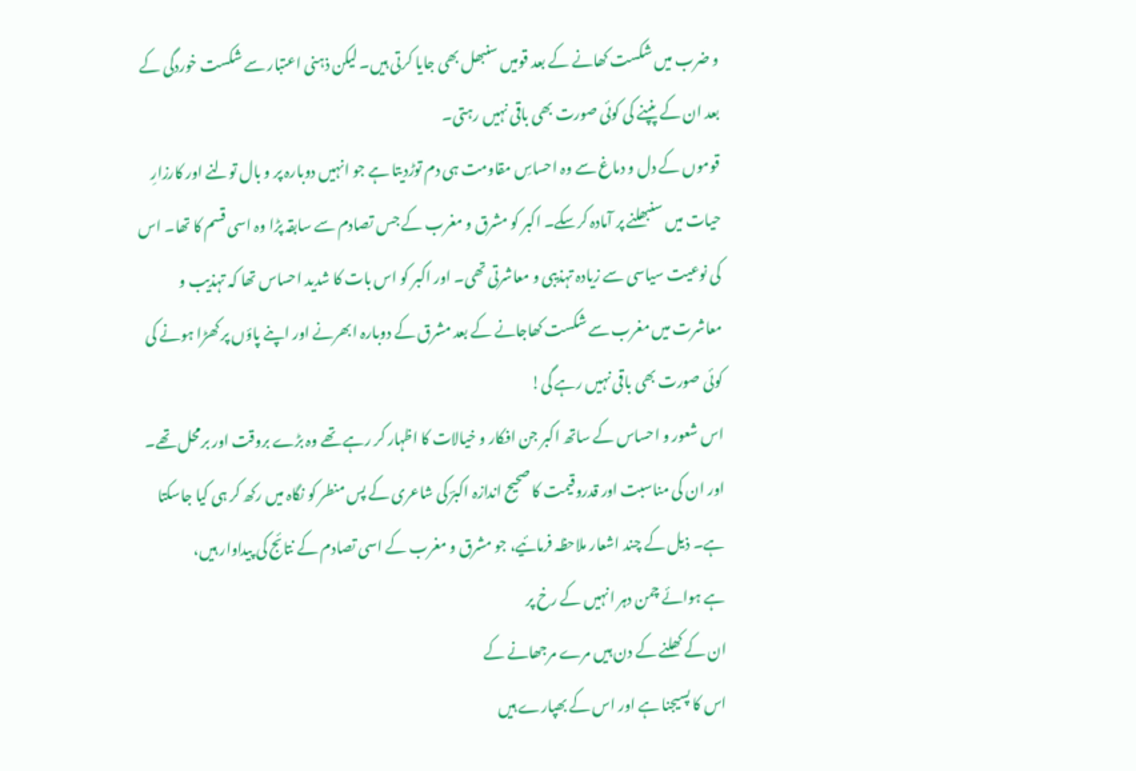و ضرب میں شکست کھانے کے بعد قومیں سنبھل بھی جایا کرتی ہیں۔ لیکن ذہنی اعتبار سے شکست خوردگی کے بعد ان کے پنپنے کی کوئی صورت بھی باقی نہیں رہتی۔
قوموں کے دل و دماغ سے وہ احساسِ مقاومت ہی دم توڑدیتا ہے جو انہیں دوبارہ پر و بال تولنے اور کارزارِ حیات میں سنبھلنے پر آمادہ کرسکے۔ اکبر کو مشرق و مغرب کے جس تصادم سے سابقہ پڑا وہ اسی قسم کا تھا۔ اس کی نوعیت سیاسی سے زیادہ تہذیبی و معاشرتی تھی۔ اور اکبر کو اس بات کا شدید احساس تھا کہ تہذیب و معاشرت میں مغرب سے شکست کھاجانے کے بعد مشرق کے دوبارہ ابھرنے اور اپنے پاؤں پر کھڑا ہونے کی کوئی صورت بھی باقی نہیں رہے گی!
اس شعور و احساس کے ساتھ اکبر جن افکار و خیالات کا اظہار کر رہے تھے وہ بڑے بروقت اور برمحل تھے۔ اور ان کی مناسبت اور قدروقیمت کا صحیح اندازہ اکبرؔ کی شاعری کے پس منطر کو نگاہ میں رکھ کر ہی کیا جاسکتا ہے۔ ذیل کے چند اشعار ملاحظہ فرمائیے، جو مشرق و مغرب کے اسی تصادم کے نتائج کی پیداوار ہیں،
ہے ہوائے چمن دہر انہیں کے رخ پر
ان کے کھلنے کے دن ہیں مرے مرجھانے کے
اس کا پسیجنا ہے اور اس کے بھپارے ہیں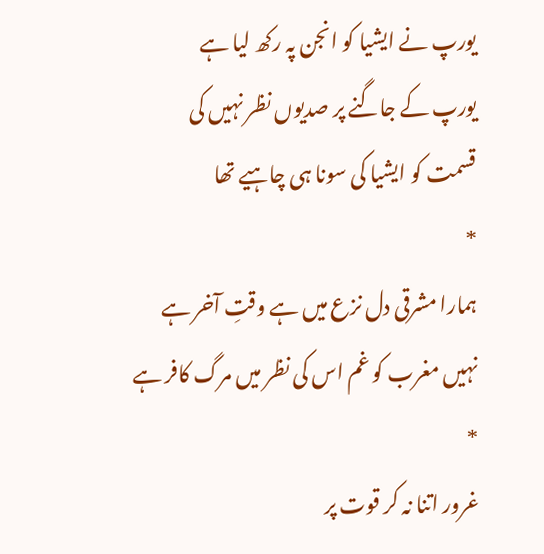یورپ نے ایشیا کو انجن پہ رکھ لیا ہے
یورپ کے جاگنے پر صدیوں نظر نہیں کی
قسمت کو ایشیا کی سونا ہی چاہیے تھا
*
ہمارا مشرقی دل نزع میں ہے وقتِ آخر ہے
نہیں مغرب کو غم اس کی نظر میں مرگ کافر ہے
*
غرور اتنا نہ کر قوت پر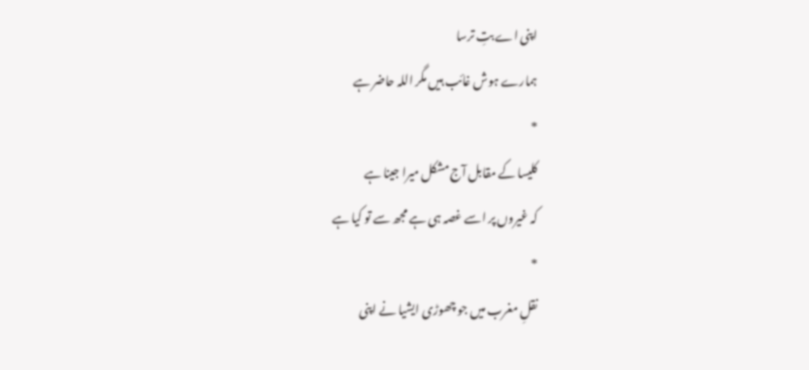اپنی اے بتِ ترسا
ہمارے ہوش غائب ہیں مگر اللہ حاضر ہے
*
کلیسا کے مقابل آج مشکل میرا جینا ہے
کہ غیروں پر اسے غصہ ہی ہے مجھ سے تو کیا ہے
*
نقلِ مغرب میں جو چھوڑی ایشیا نے اپنی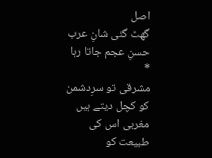اصل
گھٹ گئی شانِ عرب حسنِ عجم جاتا رہا
*
مشرقی تو سرِدشمن کو کچل دیتے ہیں
مغربی اس کی طبیعت کو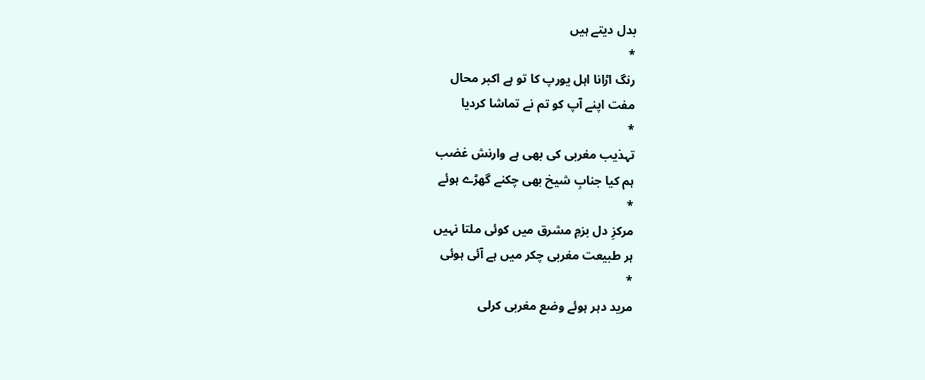بدل دیتے ہیں
*
رنگ اڑانا اہل یورپ کا تو ہے اکبر محال
مفت اپنے آپ کو تم نے تماشا کردیا
*
تہذیب مغربی کی بھی ہے وارنش غضب
ہم کیا جنابِ شیخ بھی چکنے گھڑے ہوئے
*
مرکزِ دل بزمِ مشرق میں کوئی ملتا نہیں
ہر طبیعت مغربی چکر میں ہے آئی ہوئی
*
مرید دہر ہوئے وضع مغربی کرلی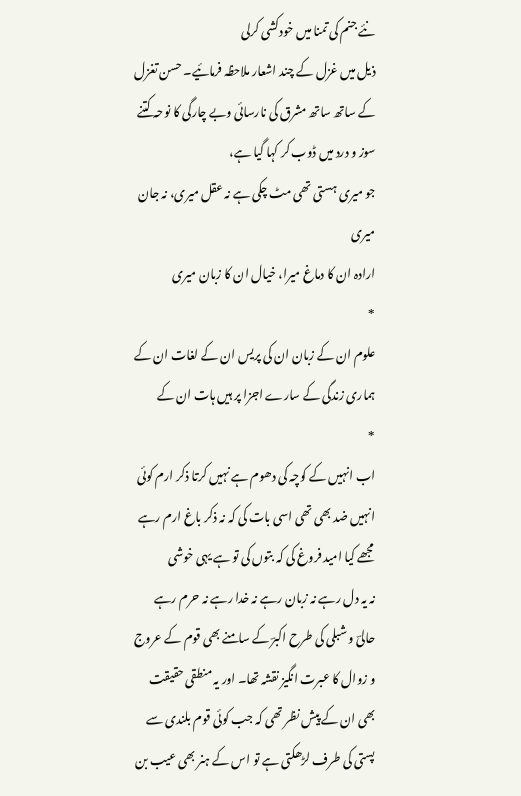نئے جنم کی تمنا میں خودکشی کرلی
ذیل میں غزل کے چند اشعار ملاحظہ فرمائیے۔ حسن تغزل کے ساتھ ساتھ مشرق کی نارسائی وبے چارگی کا نوحہ کتنے سوز و درد میں ڈوب کر کہا گیا ہے،
جو میری ہستی تھی مٹ چکی ہے نہ عقل میری، نہ جان میری
ارادہ ان کا دماغ میرا، خیال ان کا زبان میری
*
علوم ان کے زبان ان کی پریس ان کے لغات ان کے
ہماری زندگی کے سارے اجزا پر ہیں ہات ان کے
*
اب انہیں کے کوچہ کی دھوم ہے نہیں کرتا ذکر ارم کوئی
انہیں ضد بھی تھی اسی بات کی کہ نہ ذکر باغ ارم رہے
مجھے کیا امید فروغ کی کہ بتوں کی تو ہے یہی خوشی
نہ یہ دل رہے نہ زبان رہے نہ خدا رہے نہ حرم رہے
حالیؔ و شبلی کی طرح اکبرؔ کے سامنے بھی قوم کے عروج و زوال کا عبرت انگیز نقشہ تھا۔ اور یہ منطقی حقیقت بھی ان کے پیش نظر تھی کہ جب کوئی قوم بلندی سے پستی کی طرف لڑھکتی ہے تو اس کے ہنر بھی عیب بن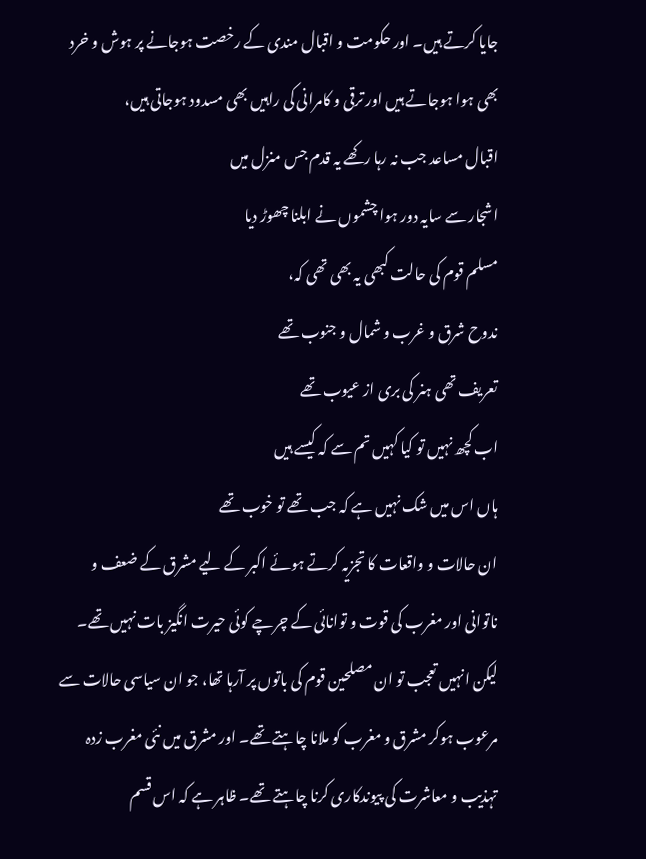جایا کرتے ہیں۔ اور حکومت و اقبال مندی کے رخصت ہوجانے پر ہوش و خرد بھی ہوا ہوجاتے ہیں اور ترقی و کامرانی کی راہیں بھی مسدود ہوجاتی ہیں،
اقبال مساعد جب نہ رہا رکھے یہ قدم جس منزل میں
اشجار سے سایہ دور ہوا چشموں نے ابلنا چھوڑ دیا
مسلم قوم کی حالت کبھی یہ بھی تھی کہ،
ندوح شرق و غرب و شمال و جنوب تھے
تعریف تھی ہنر کی بری از عیوب تھے
اب کچھ نہیں تو کیا کہیں تم سے کہ کیسے ہیں
ہاں اس میں شک نہیں ہے کہ جب تھے تو خوب تھے
ان حالات و واقعات کا تجزیہ کرتے ہوئے اکبر کے لیے مشرق کے ضعف و ناتوانی اور مغرب کی قوت و توانائی کے چرچے کوئی حیرت انگیز بات نہیں تھے۔ لیکن انہیں تعجب تو ان مصلحین قوم کی باتوں پر آرہا تھا، جو ان سیاسی حالات سے مرعوب ہوکر مشرق و مغرب کو ملانا چاہتے تھے۔ اور مشرق میں نئی مغرب زدہ تہذیب و معاشرت کی پیوندکاری کرنا چاہتے تھے۔ ظاہر ہے کہ اس قسم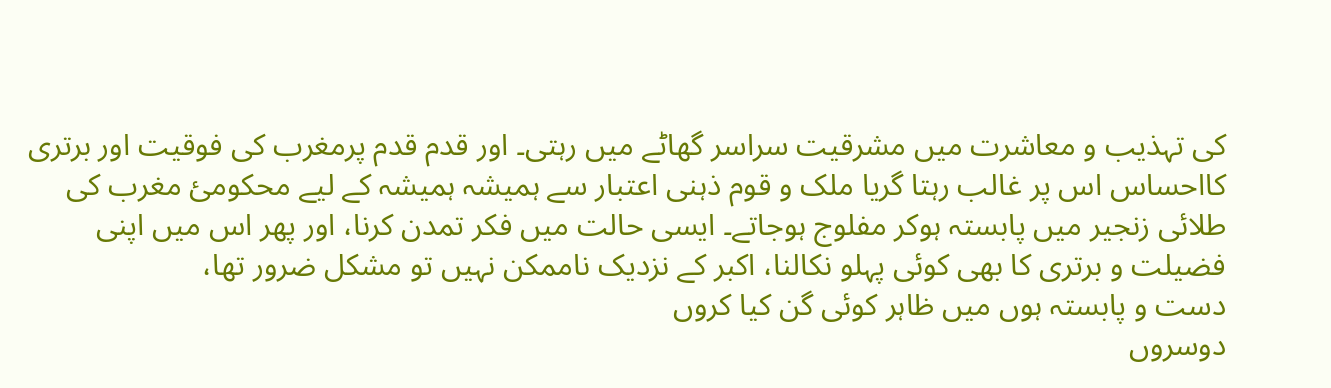کی تہذیب و معاشرت میں مشرقیت سراسر گھاٹے میں رہتی۔ اور قدم قدم پرمغرب کی فوقیت اور برتری کااحساس اس پر غالب رہتا گریا ملک و قوم ذہنی اعتبار سے ہمیشہ ہمیشہ کے لیے محکومئ مغرب کی طلائی زنجیر میں پابستہ ہوکر مفلوج ہوجاتے۔ ایسی حالت میں فکر تمدن کرنا، اور پھر اس میں اپنی فضیلت و برتری کا بھی کوئی پہلو نکالنا، اکبر کے نزدیک ناممکن نہیں تو مشکل ضرور تھا،
دست و پابستہ ہوں میں ظاہر کوئی گن کیا کروں
دوسروں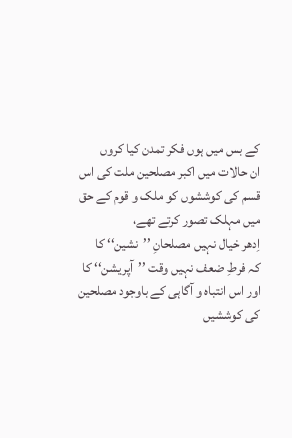کے بس میں ہوں فکر تمدن کیا کروں
ان حالات میں اکبر مصلحین ملت کی اس قسم کی کوششوں کو ملک و قوم کے حق میں مہلک تصور کرتے تھے،
اِدھر خیال نہیں مصلحانِ ’’نشین‘‘ کا
کہ فرطِ ضعف نہیں وقت ’’آپریشن‘‘ کا
اور اس انتباہ و آگاہی کے باوجود مصلحین کی کوششیں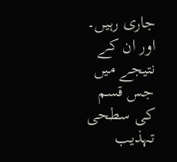جاری رہیں۔ اور ان کے نتیجے میں جس قسم کی سطحی تہذیب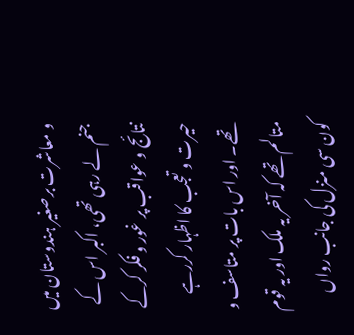و معاشرت برصغیر ہندوستان میں جنم لے رہی تھی، اکبر اس کے نتائج و عواقب پر غور و فکر کرکے حیرت و تعجب کا اظہار کررہے تھے۔ اور اس بات پر متاسف و متالم تھے کہ آخر یہ ملک اور یہ قوم کون سی منزل کی جانب رواں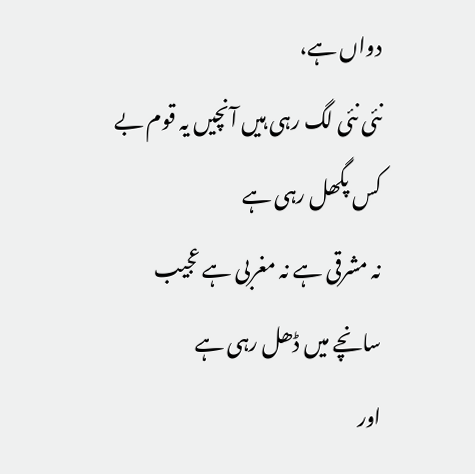دواں ہے،
نئی نئی لگ رہی ہیں آنچیں یہ قوم بے کس پگھل رہی ہے
نہ مشرقی ہے نہ مغربی ہے عجیب سانچے میں ڈھل رہی ہے
اور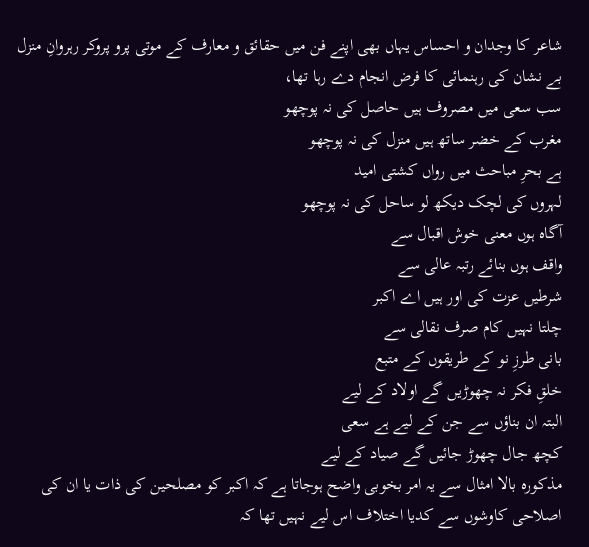شاعر کا وجدان و احساس یہاں بھی اپنے فن میں حقائق و معارف کے موتی پرو پروکر رہروانِ منزل بے نشان کی رہنمائی کا فرض انجام دے رہا تھا،
سب سعی میں مصروف ہیں حاصل کی نہ پوچھو
مغرب کے خضر ساتھ ہیں منزل کی نہ پوچھو
ہے بحرِ مباحث میں رواں کشتی امید
لہروں کی لچک دیکھ لو ساحل کی نہ پوچھو
آگاہ ہوں معنی خوش اقبال سے
واقف ہوں بنائے رتبہ عالی سے
شرطیں عزت کی اور ہیں اے اکبر
چلتا نہیں کام صرف نقالی سے
بانی طرزِ نو کے طریقوں کے متبع
خلقِ فکر نہ چھوڑیں گے اولاد کے لیے
البتہ ان بناؤں سے جن کے لیے ہے سعی
کچھ جال چھوڑ جائیں گے صیاد کے لیے
مذکورہ بالا امثال سے یہ امر بخوبی واضح ہوجاتا ہے کہ اکبر کو مصلحین کی ذات یا ان کی اصلاحی کاوشوں سے کدیا اختلاف اس لیے نہیں تھا کہ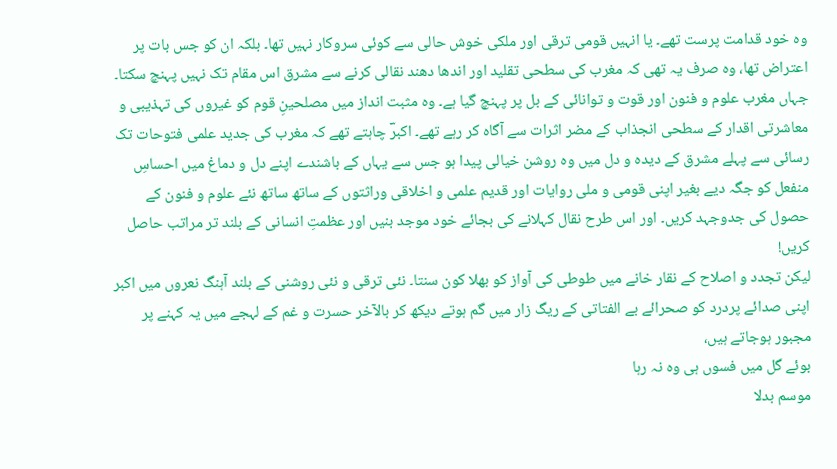وہ خود قدامت پرست تھے۔ یا انہیں قومی ترقی اور ملکی خوش حالی سے کوئی سروکار نہیں تھا۔ بلکہ ان کو جس بات پر اعتراض تھا، وہ صرف یہ تھی کہ مغرب کی سطحی تقلید اور اندھا دھند نقالی کرنے سے مشرق اس مقام تک نہیں پہنچ سکتا۔ جہاں مغرب علوم و فنون اور قوت و توانائی کے بل پر پہنچ گیا ہے۔ وہ مثبت انداز میں مصلحینِ قوم کو غیروں کی تہذیبی و معاشرتی اقدار کے سطحی انجذاب کے مضر اثرات سے آگاہ کر رہے تھے۔ اکبرؔ چاہتے تھے کہ مغرب کی جدید علمی فتوحات تک رسائی سے پہلے مشرق کے دیدہ و دل میں وہ روشن خیالی پیدا ہو جس سے یہاں کے باشندے اپنے دل و دماغ میں احساسِ منفعل کو جگہ دیے بغیر اپنی قومی و ملی روایات اور قدیم علمی و اخلاقی وراثتوں کے ساتھ ساتھ نئے علوم و فنون کے حصول کی جدوجہد کریں۔ اور اس طرح نقال کہلانے کی بجائے خود موجد بنیں اور عظمتِ انسانی کے بلند تر مراتب حاصل کریں!
لیکن تجدد و اصلاح کے نقار خانے میں طوطی کی آواز کو بھلا کون سنتا۔ نئی ترقی و نئی روشنی کے بلند آہنگ نعروں میں اکبر اپنی صدائے پردرد کو صحرائے بے الفتاتی کے ریگ زار میں گم ہوتے دیکھ کر بالآخر حسرت و غم کے لہجے میں یہ کہنے پر مجبور ہوجاتے ہیں،
بوئے گل میں فسوں ہی وہ نہ رہا
موسم بدلا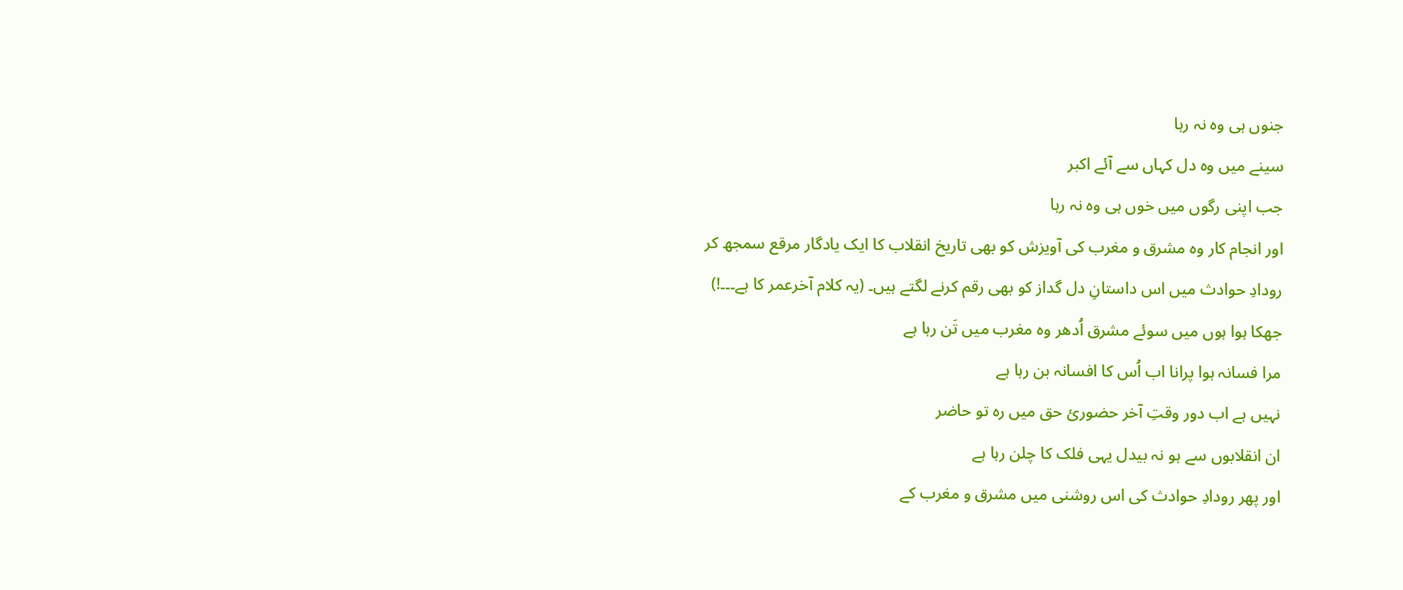جنوں ہی وہ نہ رہا
سینے میں وہ دل کہاں سے آئے اکبر
جب اپنی رگوں میں خوں ہی وہ نہ رہا
اور انجام کار وہ مشرق و مغرب کی آویزش کو بھی تاریخ انقلاب کا ایک یادگار مرقع سمجھ کر رودادِ حوادث میں اس داستانِ دل گداز کو بھی رقم کرنے لگتے ہیں۔ (یہ کلام آخرعمر کا ہے۔۔۔!)
جھکا ہوا ہوں میں سوئے مشرق اُدھر وہ مغرب میں تَن رہا ہے
مرا فسانہ ہوا پرانا اب اُس کا افسانہ بن رہا ہے
نہیں ہے اب دور وقتِ آخر حضوریٔ حق میں رہ تو حاضر
ان انقلابوں سے ہو نہ بیدل یہی فلک کا چلن رہا ہے
اور پھر رودادِ حوادث کی اس روشنی میں مشرق و مغرب کے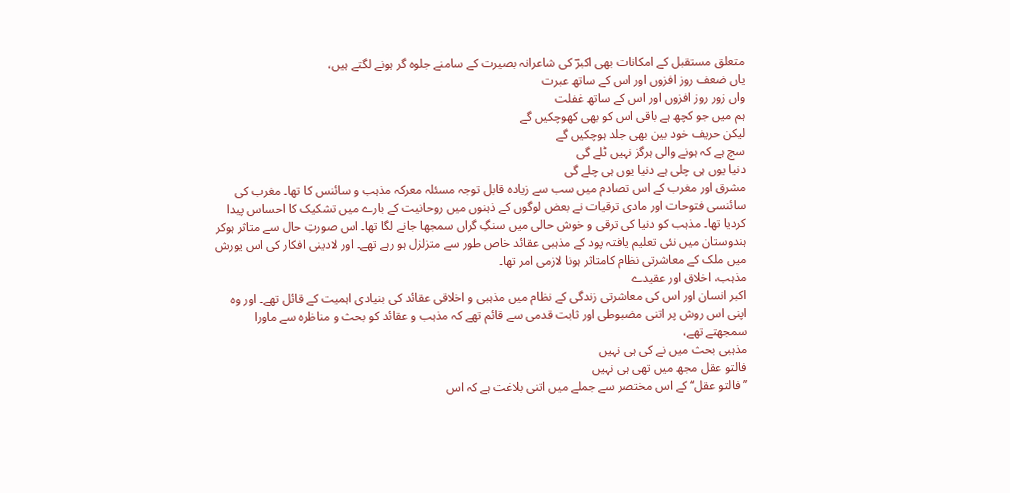متعلق مستقبل کے امکانات بھی اکبرؔ کی شاعرانہ بصیرت کے سامنے جلوہ گر ہونے لگتے ہیں،
یاں ضعف روز افزوں اور اس کے ساتھ عبرت
واں زور روز افزوں اور اس کے ساتھ غفلت
ہم میں جو کچھ ہے باقی اس کو بھی کھوچکیں گے
لیکن حریف خود بین بھی جلد ہوچکیں گے
سچ ہے کہ ہونے والی ہرگز نہیں ٹلے گی
دنیا یوں ہی چلی ہے دنیا یوں ہی چلے گی
مشرق اور مغرب کے اس تصادم میں سب سے زیادہ قابل توجہ مسئلہ معرکہ مذہب و سائنس کا تھا۔ مغرب کی سائنسی فتوحات اور مادی ترقیات نے بعض لوگوں کے ذہنوں میں روحانیت کے بارے میں تشکیک کا احساس پیدا کردیا تھا۔ مذہب کو دنیا کی ترقی و خوش حالی میں سنگِ گراں سمجھا جانے لگا تھا۔ اس صورتِ حال سے متاثر ہوکر ہندوستان میں نئی تعلیم یافتہ پود کے مذہبی عقائد خاص طور سے متزلزل ہو رہے تھے۔ اور لادینی افکار کی اس یورش میں ملک کے معاشرتی نظام کامتاثر ہونا لازمی امر تھا۔
مذہب، اخلاق اور عقیدے
اکبر انسان اور اس کی معاشرتی زندگی کے نظام میں مذہبی و اخلاقی عقائد کی بنیادی اہمیت کے قائل تھے۔ اور وہ اپنی اس روش پر اتنی مضبوطی اور ثابت قدمی سے قائم تھے کہ مذہب و عقائد کو بحث و مناظرہ سے ماورا سمجھتے تھے،
مذہبی بحث میں نے کی ہی نہیں
فالتو عقل مجھ میں تھی ہی نہیں
’’فالتو عقل‘‘ کے اس مختصر سے جملے میں اتنی بلاغت ہے کہ اس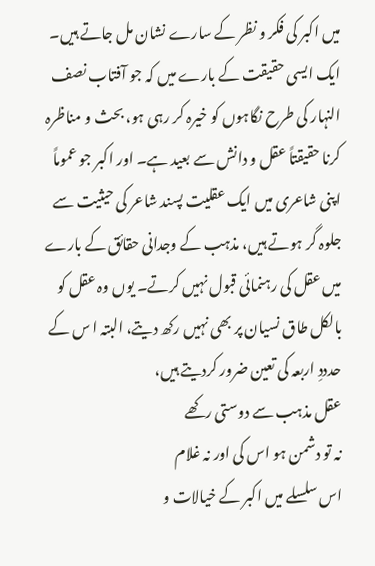میں اکبر کی فکر و نظر کے سارے نشان مل جاتے ہیں۔ ایک ایسی حقیقت کے بارے میں کہ جو آفتاب نصف النہار کی طرح نگاہوں کو خیرہ کر رہی ہو، بحث و مناظرہ کرنا حقیقتاً عقل و دانش سے بعید ہے۔ اور اکبر جو عموماً اپنی شاعری میں ایک عقلیت پسند شاعر کی حیثیت سے جلوہ گر ہوتے ہیں، مذہب کے وجدانی حقائق کے بارے میں عقل کی رہنمائی قبول نہیں کرتے۔ یوں وہ عقل کو بالکل طاق نسیان پر بھی نہیں رکھ دیتے، البتہ ا س کے حدددِ اربعہ کی تعین ضرور کردیتے ہیں،
عقل مذہب سے دوستی رکھے
نہ تو دشمن ہو اس کی اور نہ غلام
اس سلسلے میں اکبر کے خیالات و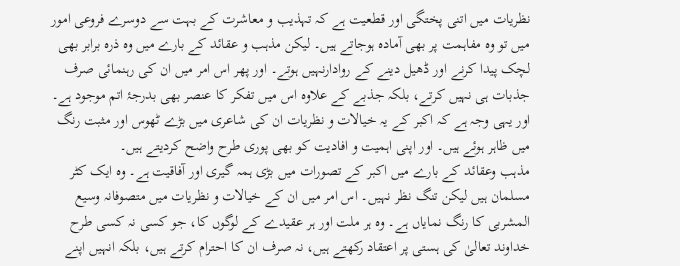نظریات میں اتنی پختگی اور قطعیت ہے کہ تہذیب و معاشرت کے بہت سے دوسرے فروعی امور میں تو وہ مفاہمت پر بھی آمادہ ہوجاتے ہیں۔ لیکن مذہب و عقائد کے بارے میں وہ ذرہ برابر بھی لچک پیدا کرنے اور ڈھیل دینے کے روادارنہیں ہوتے۔ اور پھر اس امر میں ان کی رہنمائی صرف جذبات ہی نہیں کرتے، بلکہ جذبے کے علاوہ اس میں تفکر کا عنصر بھی بدرجۂ اتم موجود ہے۔ اور یہی وجہ ہے کہ اکبر کے یہ خیالات و نظریات ان کی شاعری میں بڑے ٹھوس اور مثبت رنگ میں ظاہر ہوئے ہیں۔ اور اپنی اہمیت و افادیت کو بھی پوری طرح واضح کردیتے ہیں۔
مذہب وعقائد کے بارے میں اکبر کے تصورات میں بڑی ہمہ گیری اور آفاقیت ہے۔ وہ ایک کٹر مسلمان ہیں لیکن تنگ نظر نہیں۔ اس امر میں ان کے خیالات و نظریات میں متصوفانہ وسیع المشربی کا رنگ نمایاں ہے۔ وہ ہر ملت اور ہر عقیدے کے لوگوں کا، جو کسی نہ کسی طرح خداوند تعالیٰ کی ہستی پر اعتقاد رکھتے ہیں، نہ صرف ان کا احترام کرتے ہیں، بلکہ انہیں اپنے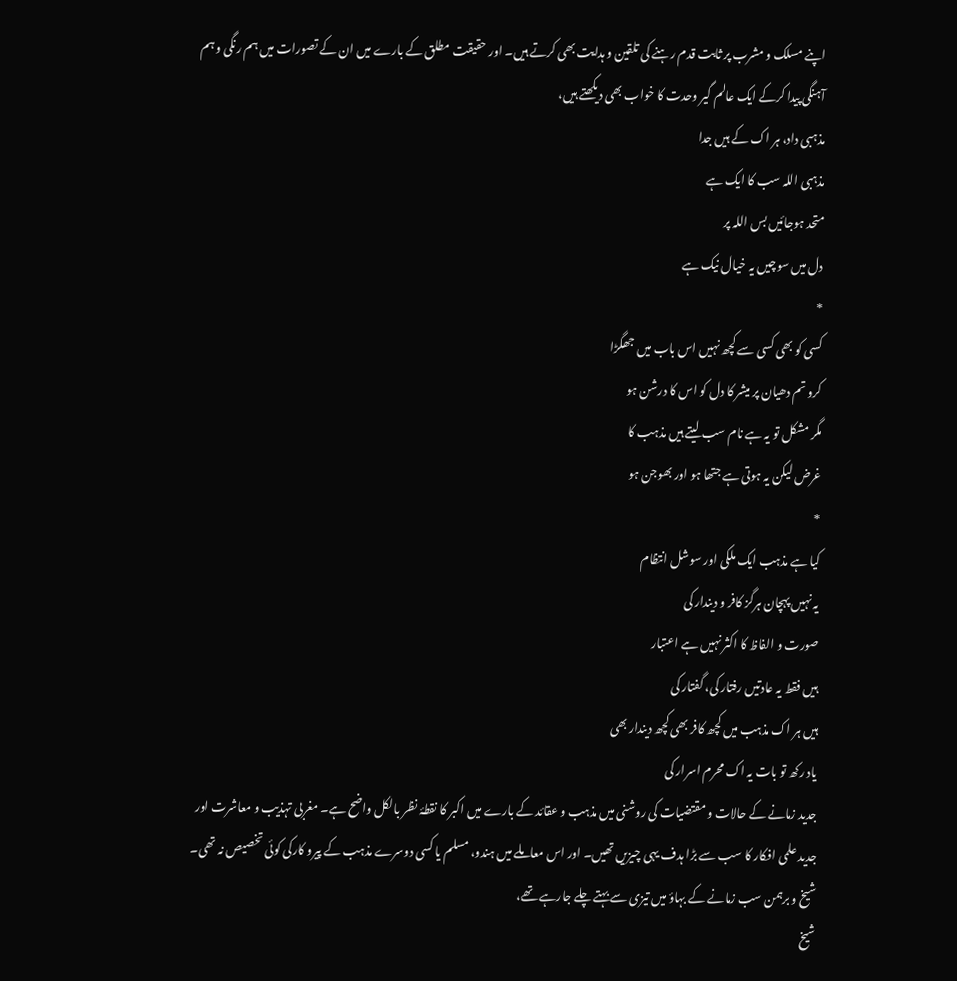اپنے مسلک و مشرب پر ثابت قدم رہنے کی تلقین و ہدایت بھی کرتے ہیں۔ اور حقیقت مطلق کے بارے میں ان کے تصورات میں ہم رنگی و ہم آہنگی پیدا کرکے ایک عالم گیر وحدت کا خواب بھی دیکھتے ہیں،
مذہبی داد، ہر اک کے ہیں جدا
مذہبی اللہ سب کا ایک ہے
متحد ہوجائیں بس اللہ پر
دل میں سوچیں یہ خیال نیک ہے
*
کسی کو بھی کسی سے کچھ نہیں اس باب میں جھگڑا
کرو تم دھیان پر میشر کا دل کو اس کا درشن ہو
مگر مشکل تو یہ ہے نام سب لیتے ہیں مذہب کا
غرض لیکن یہ ہوتی ہے جتھا ہو اور بھوجن ہو
*
کیا ہے مذہب ایک ملکی اور سوشل انتظام
یہ نہیں پہچان ہرگز کافر و دیندار کی
صورت و الفاظ کا اکثر نہیں ہے اعتبار
ہیں فقط یہ عادتیں رفتار کی، گفتار کی
ہیں ہر اک مذہب میں کچھ کافر بھی کچھ دیندار بھی
یاد رکھ تو بات یہ اک محرم اسرار کی
جدید زمانے کے حالات و مقتضیات کی روشنی میں مذہب و عقائد کے بارے میں اکبر کا نقطۂ نظر بالکل واضح ہے۔ مغربی تہذیب و معاشرت اور جدید علمی افکار کا سب سے بڑا ہدف یہی چیزیں تھیں۔ اور اس معاملے میں ہندو، مسلم یا کسی دوسرے مذہب کے پیرو کارکی کوئی تخصیص نہ تھی۔ شیخ و برہمن سب زمانے کے بہاؤ میں تیزی سے بہتے چلے جارہے تھے،
شیخ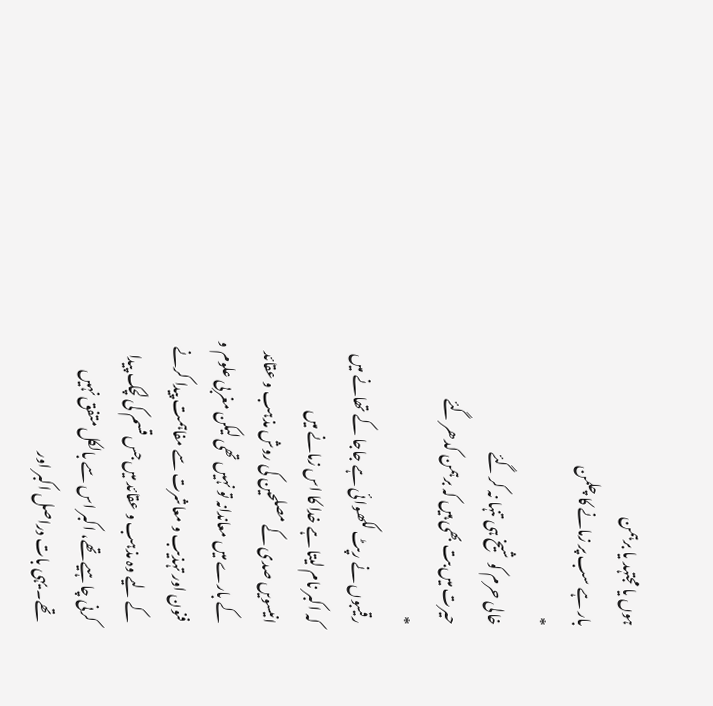ہوں یا مجتہد یا برہمن
بار ہے سب پر زمانے کا چلمن
*
خالی حرم کو شیخ ہی تنہا نہ کر گئے
حیرت میں بت بھی ہیں کہ برہمن کدھر گئے
*
رقیبوں نے رپٹ لکھوائی ہے جاجا کے تھانے میں
کہ اکبر نام لیتا ہے خدا کا اس زمانے میں
انیسویں صدی کے مصلحین کی روش مذہب و عقائد کے بارے میں معاندانہ تو نہیں تھی لیکن مغربی علوم و فنون اور تہذیب و معاشرت سے مفاہمت پیدا کرنے کے لیے وہ مذہب و عقائد میں جس قسم کی لچک پیدا کرنی چاہیے تھے، اکبر اس سے بالکل متفق نہیں تھے۔ یہی بات دراصل اکبر اور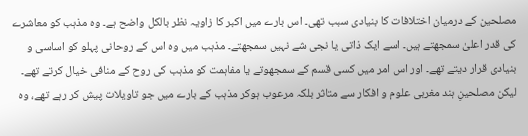مصلحین کے درمیان اختلافات کا بنیادی سبب تھی۔ اس بارے میں اکبر کا زاویہ نظر بالکل واضح ہے۔ وہ مذہب کو معاشرے کی قدر اعلیٰ سمجھتے ہیں۔ اسے ایک ذاتی یا نجی شے نہیں سمجھتے۔ مذہب میں وہ اس کے روحانی پہلو کو اساسی و بنیادی قرار دیتے تھے۔ اور اس امر میں کسی قسم کے سمجھوتے یا مفاہمت کو مذہب کی روح کے منافی خیال کرتے تھے۔ لیکن مصلحینِ ہند مغربی علوم و افکار سے متاثر بلکہ مرعوب ہوکر مذہب کے بارے میں جو تاویلات پیش کر رہے تھے، وہ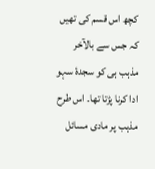کچھ اس قسم کی تھیں کہ جس سے بالآخر مذہب ہی کو سجدۂ سہو ادا کرنا پڑتا تھا۔ اس طرح مذہب پر مادی مسائل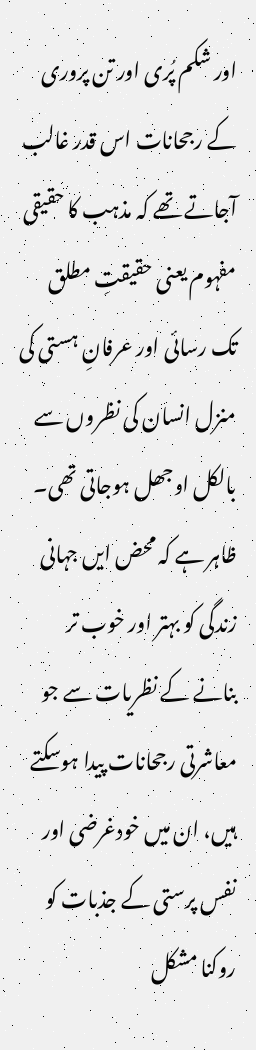اور شکم پُری اور تن پروری کے رجحانات اس قدر غالب آجاتے تھے کہ مذہب کا حقیقی مفہوم یعنی حقیقتِ مطلق تک رسائی اور عرفانِ ہستی کی منزل انسان کی نظروں سے بالکل اوجھل ہوجاتی تھی۔ ظاہر ہے کہ محض ایں جہانی زندگی کو بہتر اور خوب تر بنانے کے نظریات سے جو معاشرتی رجحانات پیدا ہوسکتے ہیں، ان میں خودغرضی اور نفس پرستی کے جذبات کو روکنا مشکل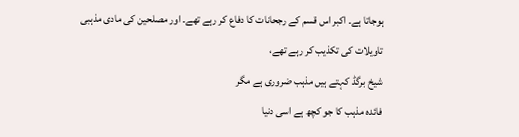ہوجاتا ہے۔ اکبر اس قسم کے رجحانات کا دفاع کر رہے تھے۔ اور مصلحین کی مادی مذہبی تاویلات کی تکذیب کر رہے تھے،
شیخ برگڈ کہتے ہیں مذہب ضروری ہے مگر
فائدہ مذہب کا جو کچھ ہے اسی دنیا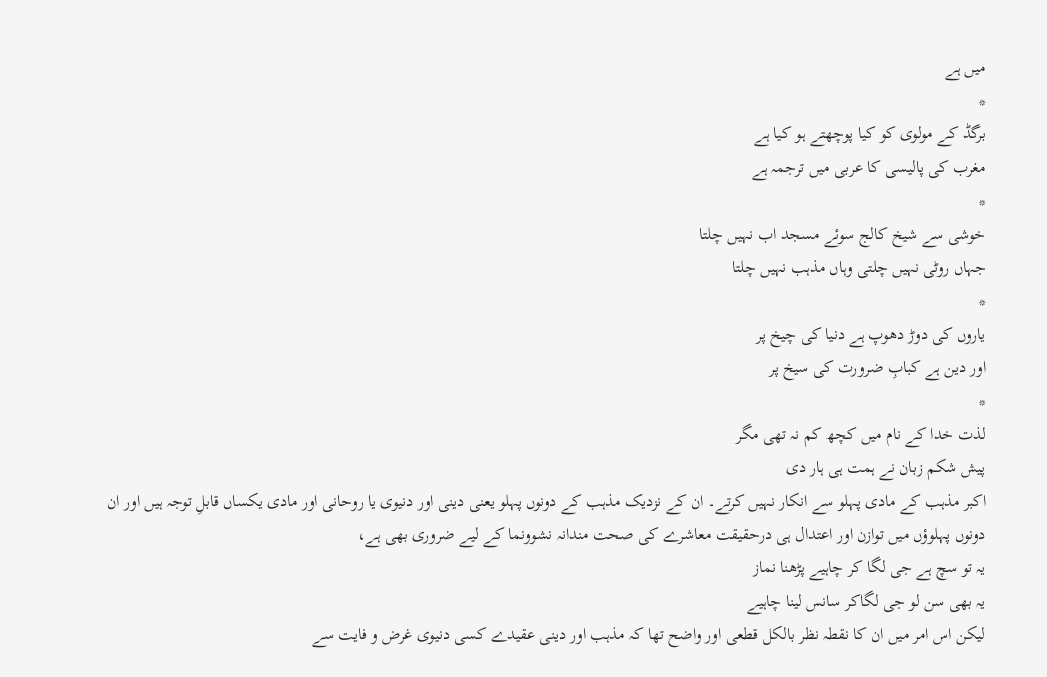میں ہے
*
برگڈ کے مولوی کو کیا پوچھتے ہو کیا ہے
مغرب کی پالیسی کا عربی میں ترجمہ ہے
*
خوشی سے شیخ کالج سوئے مسجد اب نہیں چلتا
جہاں روٹی نہیں چلتی وہاں مذہب نہیں چلتا
*
یاروں کی دوڑ دھوپ ہے دنیا کی چیخ پر
اور دین ہے کبابِ ضرورت کی سیخ پر
*
لذت خدا کے نام میں کچھ کم نہ تھی مگر
پیش شکم زبان نے ہمت ہی ہار دی
اکبر مذہب کے مادی پہلو سے انکار نہیں کرتے۔ ان کے نزدیک مذہب کے دونوں پہلو یعنی دینی اور دنیوی یا روحانی اور مادی یکساں قابلِ توجہ ہیں اور ان دونوں پہلوؤں میں توازن اور اعتدال ہی درحقیقت معاشرے کی صحت مندانہ نشوونما کے لیے ضروری بھی ہے،
یہ تو سچ ہے جی لگا کر چاہیے پڑھنا نماز
یہ بھی سن لو جی لگاکر سانس لینا چاہیے
لیکن اس امر میں ان کا نقطہ نظر بالکل قطعی اور واضح تھا کہ مذہب اور دینی عقیدے کسی دنیوی غرض و فایت سے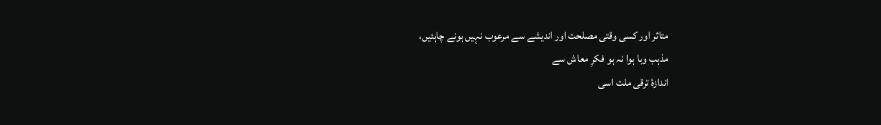متاثر اور کسی وقتی مصلحت اور اندیشے سے مرعوب نہیں ہونے چاہئیں،
مذہب وبا ہوا نہ ہو فکرِ معاش سے
اندازۂ ترقی ملت اسی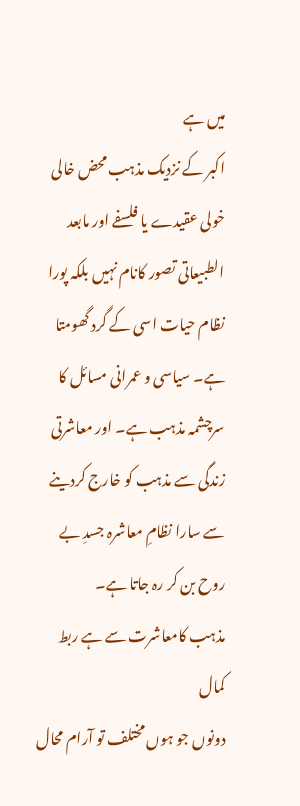میں ہے
اکبر کے نزدیک مذہب محض خالی خولی عقیدے یا فلسفے اور مابعد الطبیعاتی تصور کانام نہیں بلکہ پورا نظام حیات اسی کے گرد گھومتا ہے۔ سیاسی و عمرانی مسائل کا سرچشمہ مذہب ہے۔ اور معاشرتی زندگی سے مذہب کو خارج کردینے سے سارا نظامِ معاشرہ جسدِ بے روح بن کر رہ جاتا ہے۔
مذہب کامعاشرت سے ہے ربط کمال
دونوں جو ہوں مختلف تو آرام محال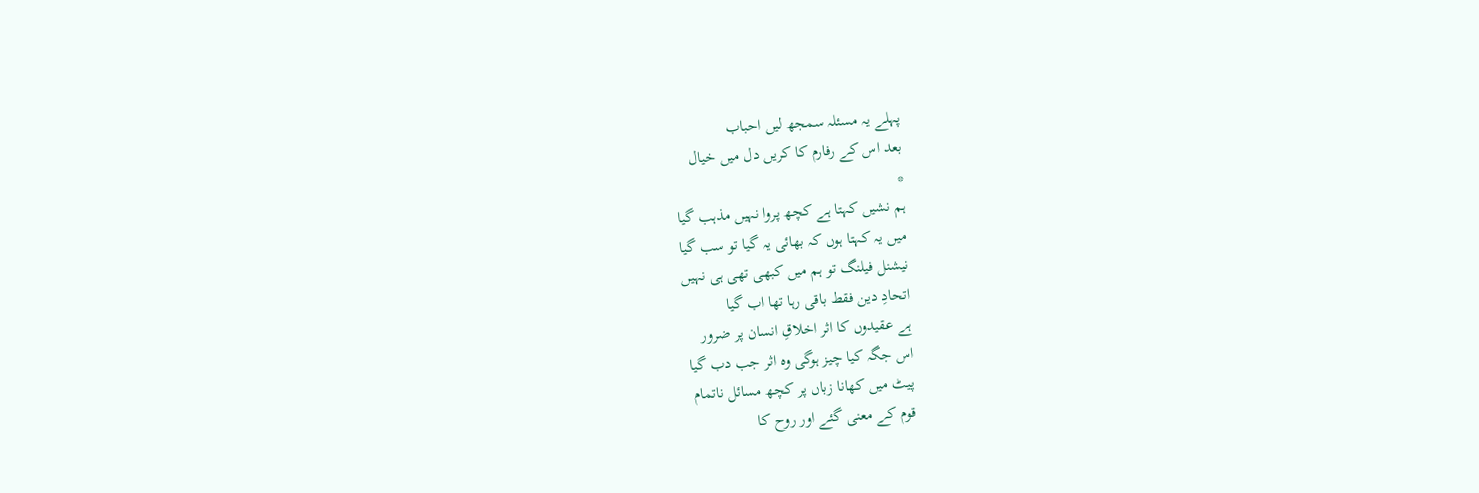پہلے یہ مسئلہ سمجھ لیں احباب
بعد اس کے رفارم کا کریں دل میں خیال
*
ہم نشیں کہتا ہے کچھ پروا نہیں مذہب گیا
میں یہ کہتا ہوں کہ بھائی یہ گیا تو سب گیا
نیشنل فیلنگ تو ہم میں کبھی تھی ہی نہیں
اتحادِ دین فقط باقی رہا تھا اب گیا
ہے عقیدوں کا اثر اخلاقِ انسان پر ضرور
اس جگہ کیا چیز ہوگی وہ اثر جب دب گیا
پیٹ میں کھانا زباں پر کچھ مسائل ناتمام
قوم کے معنی گئے اور روح کا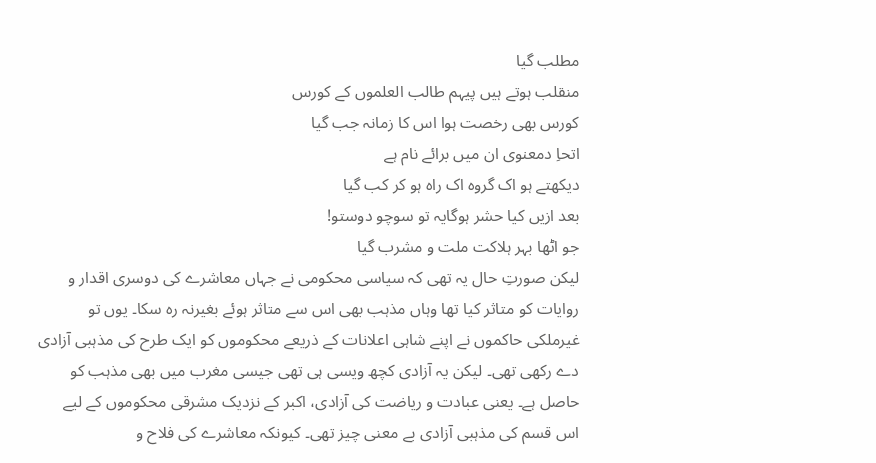مطلب گیا
منقلب ہوتے ہیں پیہم طالب العلموں کے کورس
کورس بھی رخصت ہوا اس کا زمانہ جب گیا
اتحاِ دمعنوی ان میں برائے نام ہے
دیکھتے ہو اک گروہ اک راہ ہو کر کب گیا
بعد ازیں کیا حشر ہوگایہ تو سوچو دوستو!
جو اٹھا بہر ہلاکت ملت و مشرب گیا
لیکن صورتِ حال یہ تھی کہ سیاسی محکومی نے جہاں معاشرے کی دوسری اقدار و روایات کو متاثر کیا تھا وہاں مذہب بھی اس سے متاثر ہوئے بغیرنہ رہ سکا۔ یوں تو غیرملکی حاکموں نے اپنے شاہی اعلانات کے ذریعے محکوموں کو ایک طرح کی مذہبی آزادی دے رکھی تھی۔ لیکن یہ آزادی کچھ ویسی ہی تھی جیسی مغرب میں بھی مذہب کو حاصل ہے۔ یعنی عبادت و ریاضت کی آزادی، اکبر کے نزدیک مشرقی محکوموں کے لیے اس قسم کی مذہبی آزادی بے معنی چیز تھی۔ کیونکہ معاشرے کی فلاح و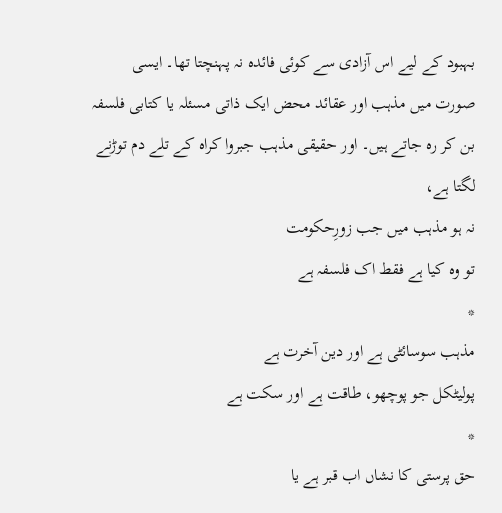بہبود کے لیے اس آزادی سے کوئی فائدہ نہ پہنچتا تھا۔ ایسی صورت میں مذہب اور عقائد محض ایک ذاتی مسئلہ یا کتابی فلسفہ بن کر رہ جاتے ہیں۔ اور حقیقی مذہب جبروا کراہ کے تلے دم توڑنے لگتا ہے،
نہ ہو مذہب میں جب زورِحکومت
تو وہ کیا ہے فقط اک فلسفہ ہے
*
مذہب سوسائٹی ہے اور دین آخرت ہے
پولیٹکل جو پوچھو، طاقت ہے اور سکت ہے
*
حق پرستی کا نشاں اب قبر ہے یا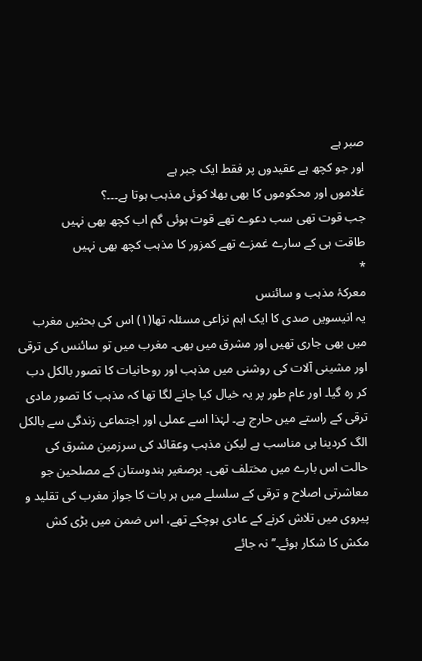صبر ہے
اور جو کچھ ہے عقیدوں پر فقط ایک جبر ہے
غلاموں اور محکوموں کا بھی بھلا کوئی مذہب ہوتا ہے۔۔۔؟
جب قوت تھی سب دعوے تھے قوت ہوئی گم اب کچھ بھی نہیں
طاقت ہی کے سارے غمزے تھے کمزور کا مذہب کچھ بھی نہیں
*
معرکۂ مذہب و سائنس
یہ انیسویں صدی کا ایک اہم نزاعی مسئلہ تھا(۱) اس کی بحثیں مغرب میں بھی جاری تھیں اور مشرق میں بھی۔ مغرب میں تو سائنس کی ترقی اور مشینی آلات کی روشنی میں مذہب اور روحانیات کا تصور بالکل دب کر رہ گیا۔ اور عام طور پر یہ خیال کیا جانے لگا تھا کہ مذہب کا تصور مادی ترقی کے راستے میں حارج ہے۔ لہٰذا اسے عملی اور اجتماعی زندگی سے بالکل الگ کردینا ہی مناسب ہے لیکن مذہب وعقائد کی سرزمین مشرق کی حالت اس بارے میں مختلف تھی۔ برصغیر ہندوستان کے مصلحین جو معاشرتی اصلاح و ترقی کے سلسلے میں ہر بات کا جواز مغرب کی تقلید و پیروی میں تلاش کرنے کے عادی ہوچکے تھے، اس ضمن میں بڑی کش مکش کا شکار ہوئے۔’’ نہ جائے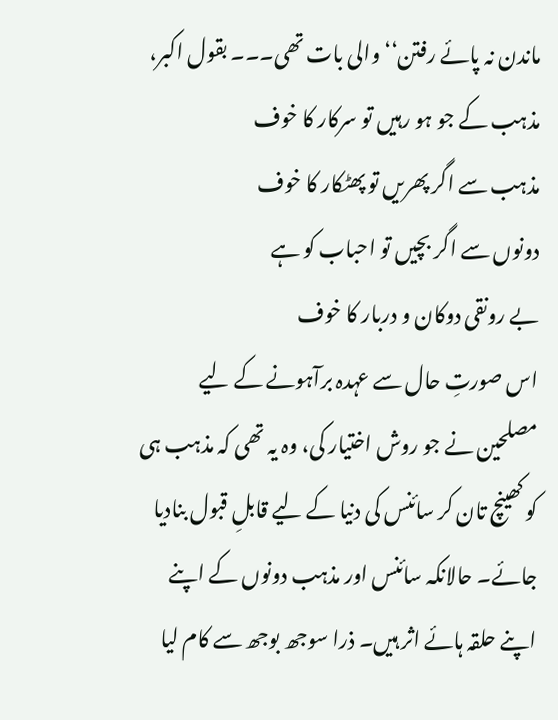ماندن نہ پائے رفتن‘‘ والی بات تھی۔۔۔ بقول اکبر،
مذہب کے جو ہو رہیں تو سرکار کا خوف
مذہب سے اگر پھریں تو پھٹکار کا خوف
دونوں سے اگر بچیں تو احباب کو ہے
بے رونقی دوکان و دربار کا خوف
اس صورتِ حال سے عہدہ برآہونے کے لیے مصلحین نے جو روش اختیار کی، وہ یہ تھی کہ مذہب ہی کو کھینچ تان کر سائنس کی دنیا کے لیے قابلِ قبول بنادیا جائے۔ حالانکہ سائنس اور مذہب دونوں کے اپنے اپنے حلقہ ہائے اثر ہیں۔ ذرا سوجھ بوجھ سے کام لیا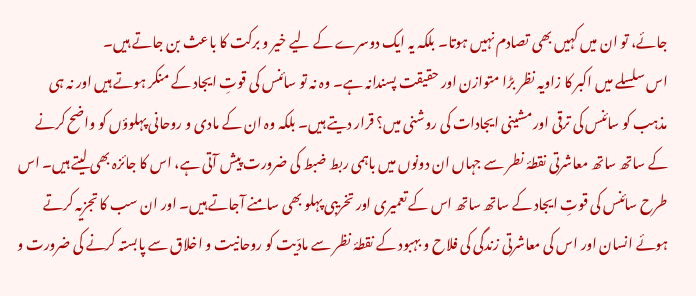جائے، تو ان میں کہیں بھی تصادم نہیں ہوتا۔ بلکہ یہ ایک دوسرے کے لیے خیر و برکت کا باعث بن جاتے ہیں۔
اس سلسلے میں اکبر کا زاویہ نظر بڑا متوازن اور حقیقت پسندانہ ہے۔ وہ نہ تو سائنس کی قوتِ ایجاد کے منکر ہوتے ہیں اور نہ ہی مذہب کو سائنس کی ترقی اور مشینی ایجادات کی روشنی میں؟ قرار دیتے ہیں۔ بلکہ وہ ان کے مادی و روحانی پہلوؤں کو واضح کرنے کے ساتھ ساتھ معاشرتی نقطۂ نطر سے جہاں ان دونوں میں باہمی ربط ضبط کی ضرورت پیش آتی ہے، اس کا جائزہ بھی لیتے ہیں۔ اس طرح سائنس کی قوتِ ایجاد کے ساتھ ساتھ اس کے تعمیری اور تخریبی پہلو بھی سامنے آجاتے ہیں۔ اور ان سب کا تجزیہ کرتے ہوئے انسان اور اس کی معاشرتی زندگی کی فلاح و بہبود کے نقطۂ نظر سے مادّیت کو روحانیت و اخلاق سے پابستہ کرنے کی ضرورت و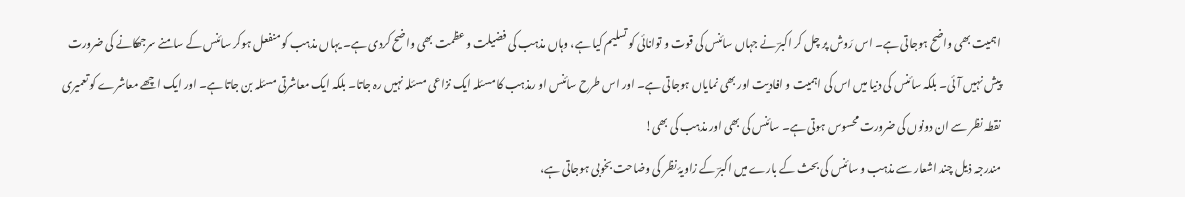اہمیت بھی واضح ہوجاتی ہے۔ اس رَوش پر چل کر اکبرؔ نے جہاں سائنس کی قوت و توانائی کو تسلیم کیا ہے، وہاں مذہب کی فضیلت و عظمت بھی واضح کردی ہے۔ یہاں مذہب کو منفعل ہوکر سائنس کے سامنے سرجھکانے کی ضرورت پیش نہیں آئی۔ بلکہ سائنس کی دنیا میں اس کی اہمیت و افادیت اور بھی نمایاں ہوجاتی ہے۔ اور اس طرح سائنس او رمذہب کا مسئلہ ایک نزاعی مسئلہ نہیں رہ جاتا۔ بلکہ ایک معاشرتی مسئلہ بن جاتا ہے۔ اور ایک اچھے معاشرے کو تعمیری نقطہ نظر سے ان دونوں کی ضرورت محسوس ہوتی ہے۔ سائنس کی بھی اور مذہب کی بھی!
مندرجہ ذیل چند اشعار سے مذہب و سائنس کی بحث کے بارے میں اکبرؔ کے زاویۂ نظر کی وضاحت بخوبی ہوجاتی ہے،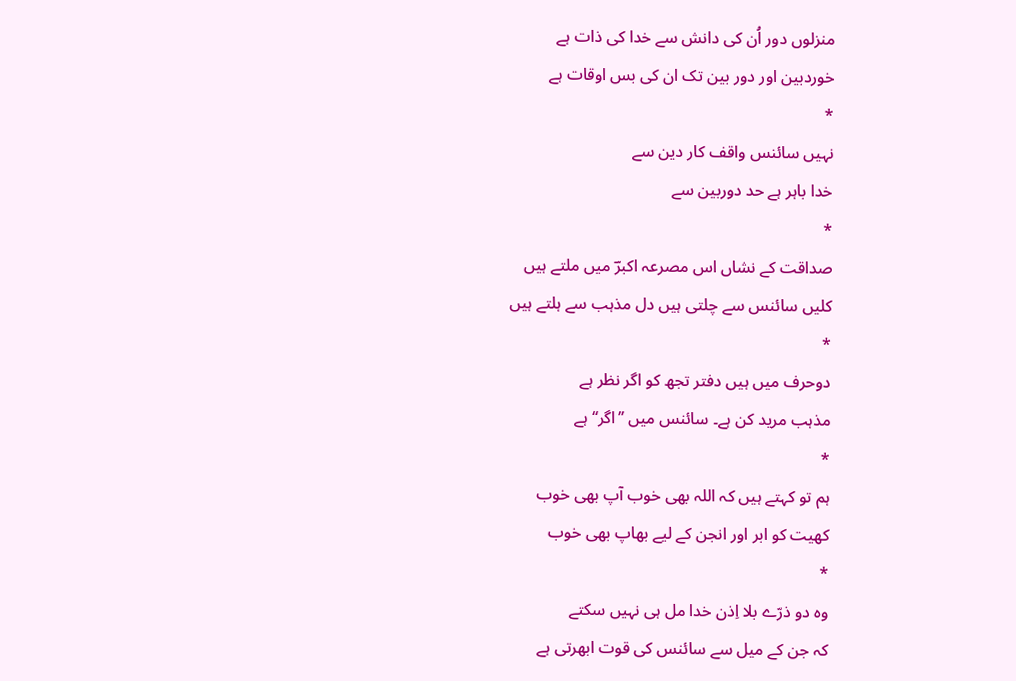منزلوں دور اُن کی دانش سے خدا کی ذات ہے
خوردبین اور دور بین تک ان کی بس اوقات ہے
*
نہیں سائنس واقف کار دین سے
خدا باہر ہے حد دوربین سے
*
صداقت کے نشاں اس مصرعہ اکبرؔ میں ملتے ہیں
کلیں سائنس سے چلتی ہیں دل مذہب سے ہلتے ہیں
*
دوحرف میں ہیں دفتر تجھ کو اگر نظر ہے
مذہب مرید کن ہے۔ سائنس میں ’’اگر‘‘ ہے
*
ہم تو کہتے ہیں کہ اللہ بھی خوب آپ بھی خوب
کھیت کو ابر اور انجن کے لیے بھاپ بھی خوب
*
وہ دو ذرّے بلا اِذن خدا مل ہی نہیں سکتے
کہ جن کے میل سے سائنس کی قوت ابھرتی ہے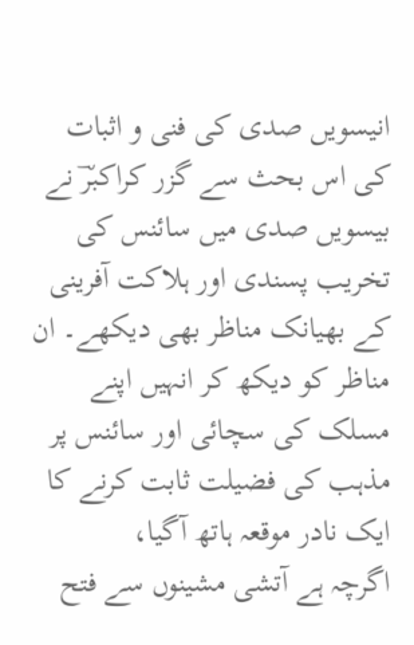انیسویں صدی کی فنی و اثبات کی اس بحث سے گزر کراکبرؔ نے بیسویں صدی میں سائنس کی تخریب پسندی اور ہلاکت آفرینی کے بھیانک مناظر بھی دیکھے۔ ان مناظر کو دیکھ کر انہیں اپنے مسلک کی سچائی اور سائنس پر مذہب کی فضیلت ثابت کرنے کا ایک نادر موقعہ ہاتھ آگیا،
اگرچہ ہے آتشی مشینوں سے فتح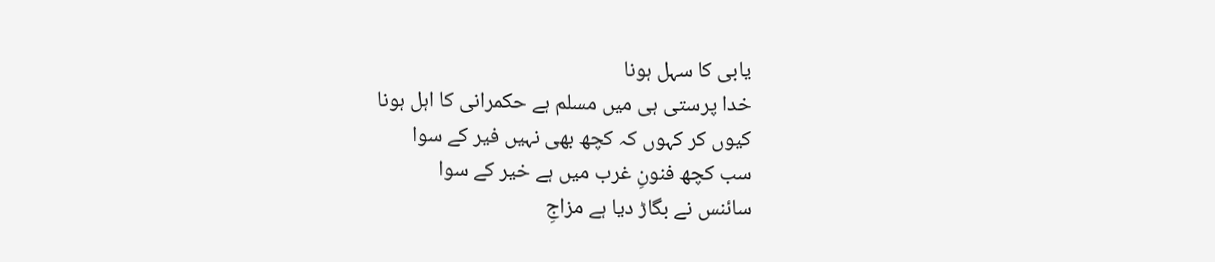یابی کا سہل ہونا
خدا پرستی ہی میں مسلم ہے حکمرانی کا اہل ہونا
کیوں کر کہوں کہ کچھ بھی نہیں فیر کے سوا
سب کچھ فنونِ غرب میں ہے خیر کے سوا
سائنس نے بگاڑ دیا ہے مزاجِ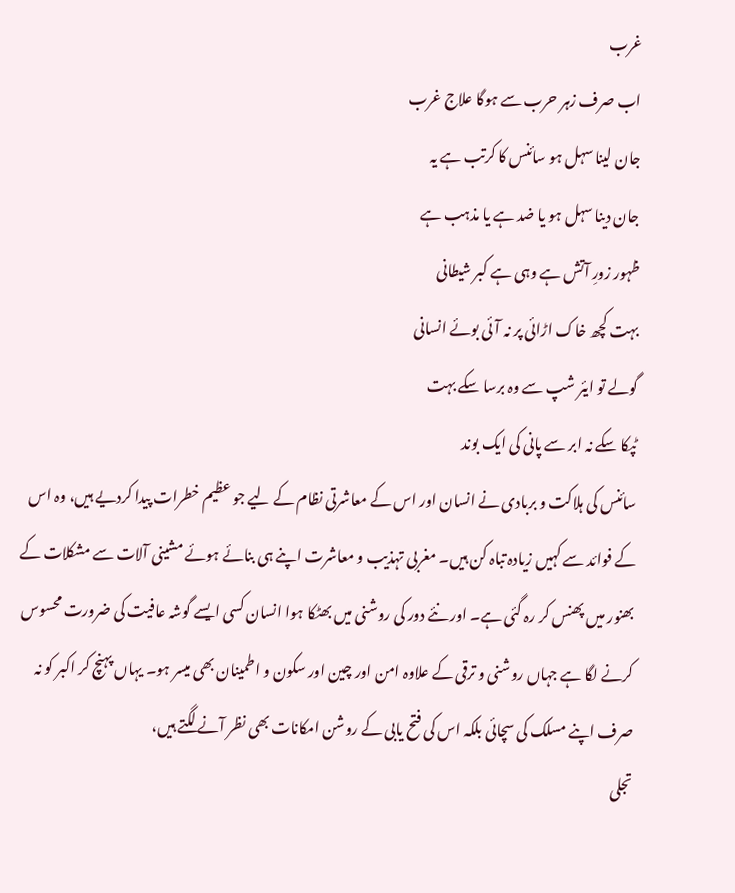غرب
اب صرف زہر حرب سے ہوگا علاج غرب
جان لینا سہل ہو سائنس کا کرتب ہے یہ
جان دینا سہل ہو یا ضد ہے یا مذہب ہے
ظہور زورِ آتش ہے وہی ہے کبر شیطانی
بہت کچھ خاک اڑائی پر نہ آئی بوئے انسانی
گولے تو ایئر شپ سے وہ برسا سکے بہت
ٹپکا سکے نہ ابر سے پانی کی ایک بوند
سائنس کی ہلاکت و بربادی نے انسان اور اس کے معاشرتی نظام کے لیے جو عظیم خطرات پیدا کردیے ہیں، وہ اس کے فوائد سے کہیں زیادہ تباہ کن ہیں۔ مغربی تہذیب و معاشرت اپنے ہی بنائے ہوئے مشینی آلات سے مشکلات کے بھنور میں پھنس کر رہ گئی ہے۔ اور نئے دور کی روشنی میں بھٹکا ہوا انسان کسی ایسے گوشہ عافیت کی ضرورت محسوس کرنے لگا ہے جہاں روشنی و ترقی کے علاوہ امن اور چین اور سکون و اطمینان بھی میسر ہو۔ یہاں پہنچ کر اکبر کو نہ صرف اپنے مسلک کی سچائی بلکہ اس کی فتح یابی کے روشن امکانات بھی نظر آنے لگتے ہیں،
تجلی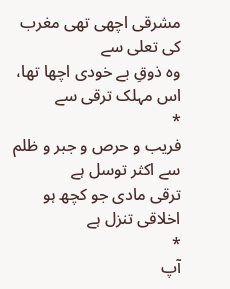مشرقی اچھی تھی مغرب کی تعلی سے
وہ ذوقِ بے خودی اچھا تھا، اس مہلک ترقی سے
*
فریب و حرص و جبر و ظلم سے اکثر توسل ہے
ترقی مادی جو کچھ ہو اخلاقی تنزل ہے
*
آپ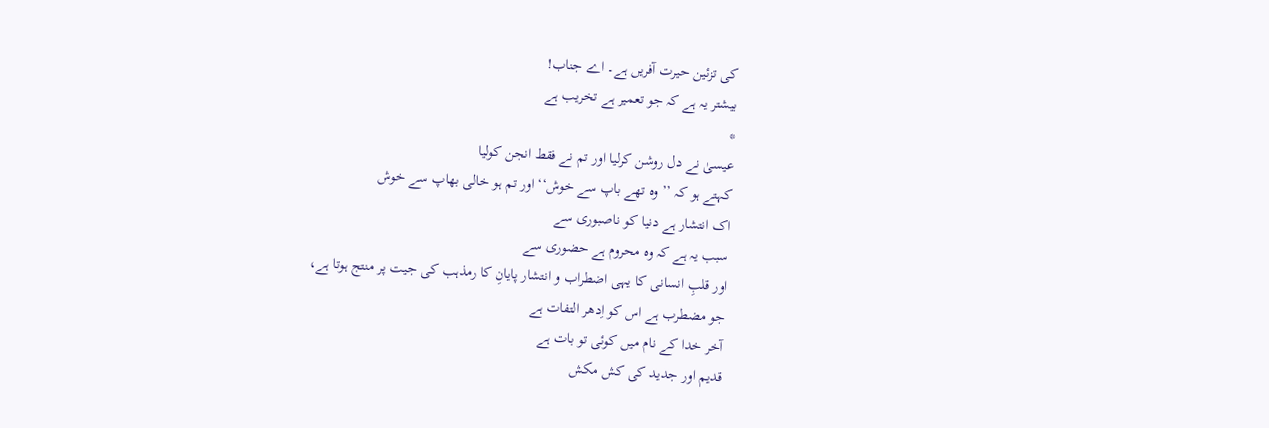کی تزئین حیرت آفریں ہے۔ اے جناب!
بیشتر یہ ہے کہ جو تعمیر ہے تخریب ہے
*
عیسیٰ نے دل روشن کرلیا اور تم نے فقط انجن کولیا
کہتے ہو کہ ’’وہ تھے باپ سے خوش‘‘ اور تم ہو خالی بھاپ سے خوش
اک انتشار ہے دنیا کو ناصبوری سے
سبب یہ ہے کہ وہ محروم ہے حضوری سے
اور قلبِ انسانی کا یہی اضطراب و انتشار پایانِ کا رمذہب کی جیت پر منتج ہوتا ہے،
جو مضطرب ہے اس کو اِدھر التفات ہے
آخر خدا کے نام میں کوئی تو بات ہے
قدیم اور جدید کی کش مکش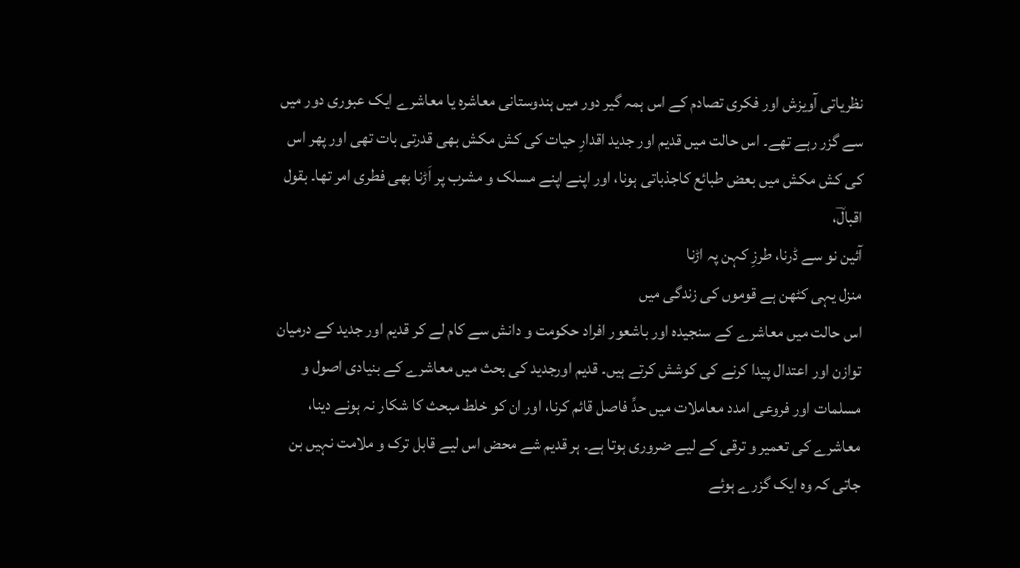نظریاتی آویزش اور فکری تصادم کے اس ہمہ گیر دور میں ہندوستانی معاشرہ یا معاشرے ایک عبوری دور میں سے گزر رہے تھے۔ اس حالت میں قدیم اور جدید اقدارِ حیات کی کش مکش بھی قدرتی بات تھی اور پھر اس کی کش مکش میں بعض طبائع کاجذباتی ہونا، اور اپنے اپنے مسلک و مشرب پر اَڑنا بھی فطری امر تھا۔ بقول اقبالؔ،
آئین نو سے ڈرنا، طرزِ کہن پہ اڑنا
منزل یہی کٹھن ہے قوموں کی زندگی میں
اس حالت میں معاشرے کے سنجیدہ اور باشعور افراد حکومت و دانش سے کام لے کر قدیم اور جدید کے درمیان توازن اور اعتدال پیدا کرنے کی کوشش کرتے ہیں۔ قدیم اورجدید کی بحث میں معاشرے کے بنیادی اصول و مسلمات اور فروعی امدد معاملات میں حدِّ فاصل قائم کرنا، اور ان کو خلط مبحث کا شکار نہ ہونے دینا، معاشرے کی تعمیر و ترقی کے لیے ضروری ہوتا ہے۔ ہر قدیم شے محض اس لیے قابل ترک و ملامت نہیں بن جاتی کہ وہ ایک گزرے ہوئے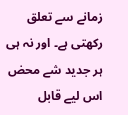زمانے سے تعلق رکھتی ہے۔ اور نہ ہی ہر جدید شے محض اس لیے قابل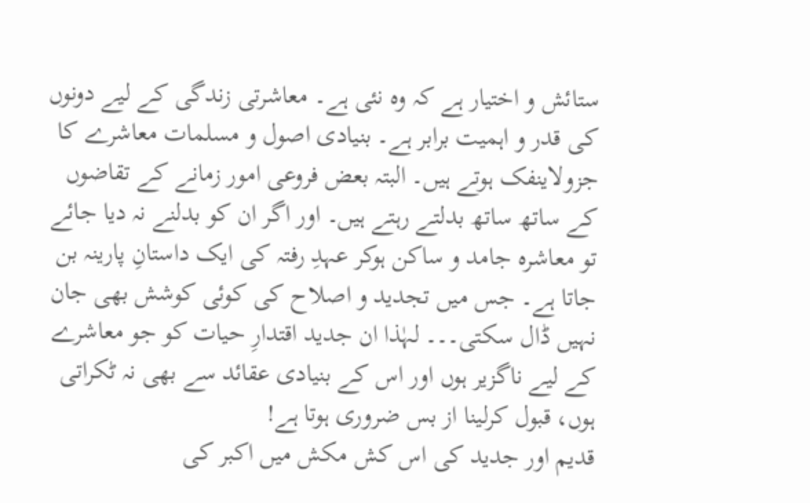ستائش و اختیار ہے کہ وہ نئی ہے۔ معاشرتی زندگی کے لیے دونوں کی قدر و اہمیت برابر ہے۔ بنیادی اصول و مسلمات معاشرے کا جزولاینفک ہوتے ہیں۔ البتہ بعض فروعی امور زمانے کے تقاضوں کے ساتھ ساتھ بدلتے رہتے ہیں۔ اور اگر ان کو بدلنے نہ دیا جائے تو معاشرہ جامد و ساکن ہوکر عہدِ رفتہ کی ایک داستانِ پارینہ بن جاتا ہے۔ جس میں تجدید و اصلاح کی کوئی کوشش بھی جان نہیں ڈال سکتی۔۔۔ لہٰذا ان جدید اقتدارِ حیات کو جو معاشرے کے لیے ناگزیر ہوں اور اس کے بنیادی عقائد سے بھی نہ ٹکراتی ہوں، قبول کرلینا از بس ضروری ہوتا ہے!
قدیم اور جدید کی اس کش مکش میں اکبر کی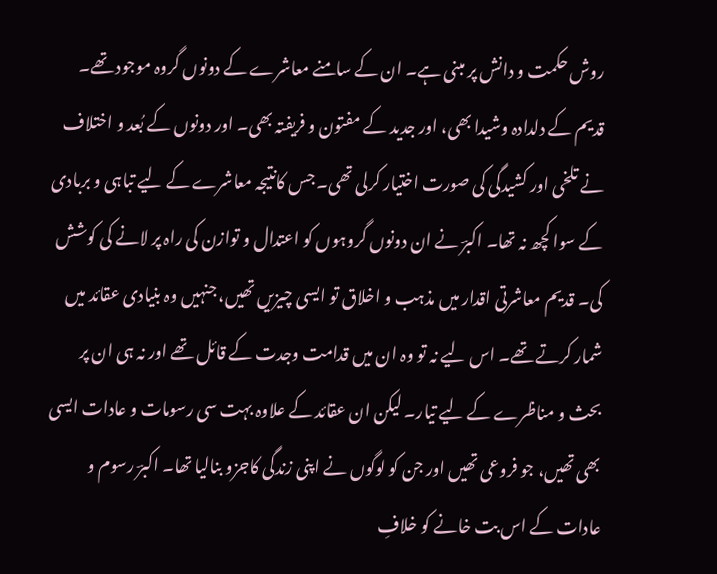روش حکمت و دانش پر مبنی ہے۔ ان کے سامنے معاشرے کے دونوں گروہ موجود تھے۔ قدیم کے دلدادہ وشیدا بھی، اور جدید کے مفتون و فریفتہ بھی۔ اور دونوں کے بُعد و اختلاف نے تلخی اور کشیدگی کی صورت اختیار کرلی تھی۔ جس کانتیجہ معاشرے کے لیے تباہی و بربادی کے سوا کچھ نہ تھا۔ اکبرؔ نے ان دونوں گروہوں کو اعتدال و توازن کی راہ پر لانے کی کوشش کی۔ قدیم معاشرتی اقدار میں مذہب و اخلاق تو ایسی چیزیں تھیں، جنہیں وہ بنیادی عقائد میں شمار کرتے تھے۔ اس لیے نہ تو وہ ان میں قدامت وجدت کے قائل تھے اور نہ ہی ان پر بحث و مناظرے کے لیے تیار۔ لیکن ان عقائد کے علاوہ بہت سی رسومات و عادات ایسی بھی تھیں، جو فروعی تھیں اور جن کو لوگوں نے اپنی زندگی کاجزو بنالیا تھا۔ اکبرؔ رسوم و عادات کے اس بت خانے کو خلافِ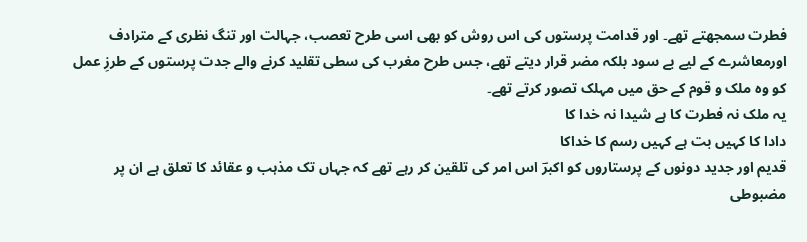فطرت سمجھتے تھے۔ اور قدامت پرستوں کی اس روش کو بھی اسی طرح تعصب، جہالت اور تنگ نظری کے مترادف اورمعاشرے کے لیے بے سود بلکہ مضر قرار دیتے تھے، جس طرح مغرب کی سطی تقلید کرنے والے جدت پرستوں کے طرزِ عمل کو وہ ملک و قوم کے حق میں مہلک تصور کرتے تھے۔
یہ ملک نہ فطرت کا ہے شیدا نہ خدا کا
دادا کا کہیں بت ہے کہیں رسم کا خداکا
قدیم اور جدید دونوں کے پرستاروں کو اکبرؔ اس امر کی تلقین کر رہے تھے کہ جہاں تک مذہب و عقائد کا تعلق ہے ان پر مضبوطی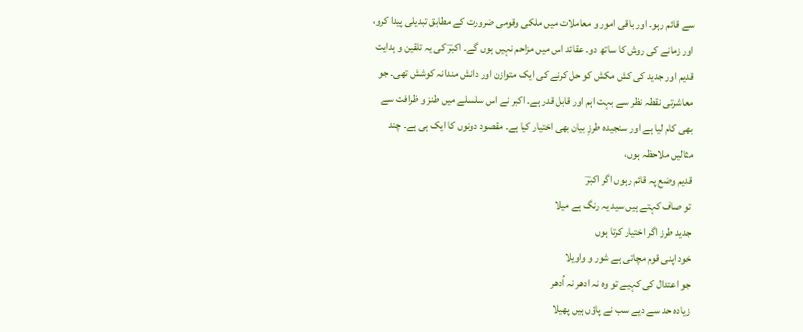سے قائم رہو۔ اور باقی امور و معاملات میں ملکی وقومی ضرورت کے مطابق تبدیلی پیدا کرو، اور زمانے کی روش کا ساتھ دو۔ عقائد اس میں مزاحم نہیں ہوں گے۔ اکبرؔ کی یہ تلقین و ہدایت قدیم اور جدید کی کش مکش کو حل کرنے کی ایک متوازن اور دانش مندانہ کوشش تھی۔ جو معاشرتی نقطہ نظر سے بہت اہم اور قابل قدر ہے۔ اکبر نے اس سلسلے میں طنز و ظرافت سے بھی کام لیا ہے اور سنجیدہ طرزِ بیان بھی اختیار کیا ہے۔ مقصود دونوں کا ایک ہی ہے۔ چند مثالیں ملاحظہ ہوں،
قدیم وضع پہ قائم رہوں اگر اکبرؔ
تو صاف کہتے ہیں سید یہ رنگ ہے میلا
جدید طرز اگر اختیار کرتا ہوں
خود اپنی قوم مچاتی ہے شور و واویلا
جو اعتدال کی کہیے تو وہ نہ ادھر نہ اُدھر
زیادہ حد سے دیے سب نے پاؤں ہیں پھیلا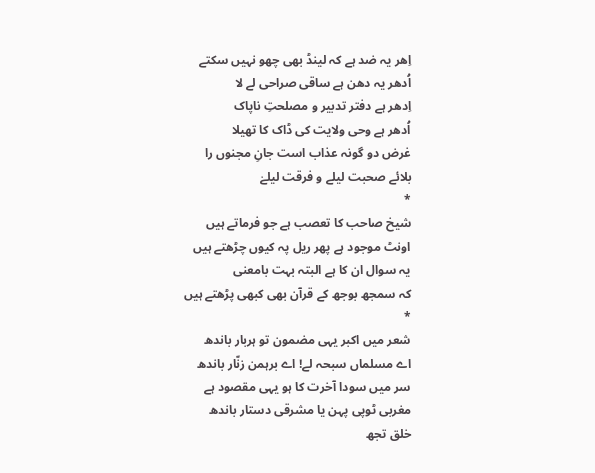اِھر یہ ضد ہے کہ لینڈ بھی چھو نہیں سکتے
اُدھر یہ دھن ہے ساقی صراحی لے لا
اِدھر ہے دفتر تدبیر و مصلحتِ ناپاک
اُدھر ہے وحی ولایت کی ڈاک کا تھیلا
غرض دو گونہ عذاب است جانِ مجنوں را
بلائے صحبت لیلے و فرقت لیلےٰ
*
شیخ صاحب کا تعصب ہے جو فرماتے ہیں
اونٹ موجود ہے پھر ریل پہ کیوں چڑھتے ہیں
یہ سوال ان کا ہے البتہ بہت بامعنی
کہ سمجھ بوجھ کے قرآن بھی کبھی پڑھتے ہیں
*
شعر میں اکبر یہی مضمون تو ہربار باندھ
اے مسلماں سبحہ لے! اے برہمن زنّار باندھ
سر میں سودا آخرت کا ہو یہی مقصود ہے
مغربی ٹوپی پہن یا مشرقی دستار باندھ
خلق تجھ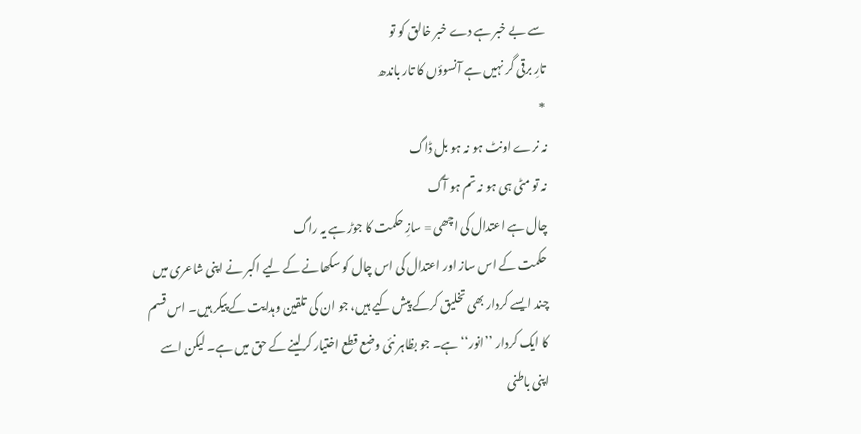سے بے خبر ہے دے خبر خالق کو تو
تارِ برقی گر نہیں ہے آنسوؤں کا تار باندھ
*
نہ نرے اونٹ ہو نہ ہو بل ڈاگ
نہ تو مٹی ہی ہو نہ تم ہو آگ
چال ہے اعتدال کی اچھی = سازِ حکمت کا جوڑ ہے یہ راگ
حکمت کے اس ساز اور اعتدال کی اس چال کو سکھانے کے لیے اکبر نے اپنی شاعری میں چند ایسے کردار بھی تخلیق کرکے پیش کیے ہیں، جو ان کی تلقین وہدایت کے پیکر ہیں۔ اس قسم کا ایک کردار ’’انور‘‘ ہے۔ جو بظاہر نئی وضع قطع اختیار کرلینے کے حق میں ہے۔ لیکن اسے اپنی باطنی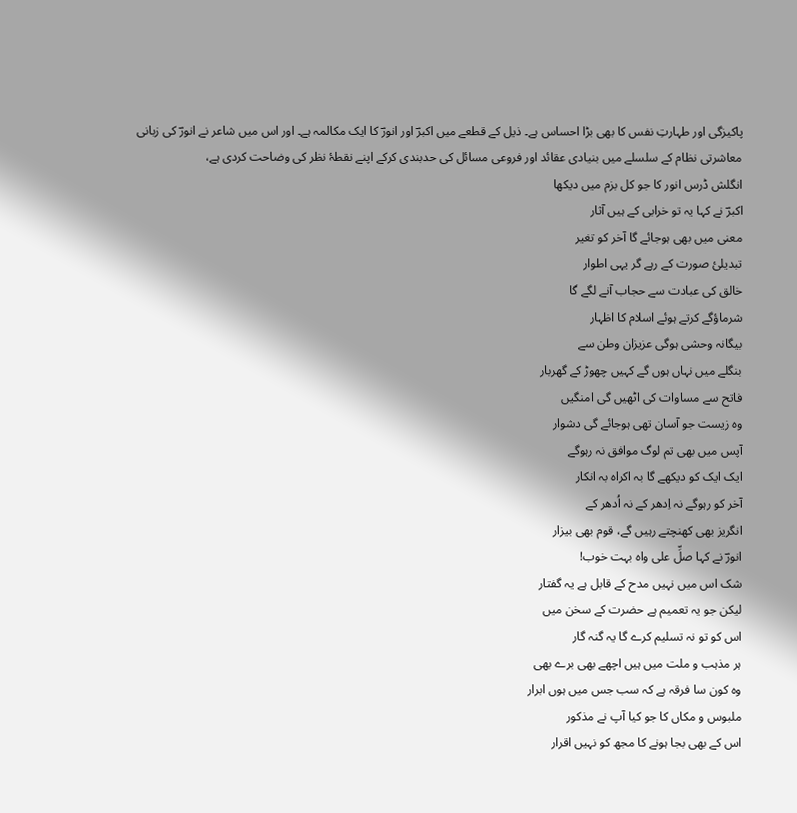پاکیزگی اور طہارتِ نفس کا بھی بڑا احساس ہے۔ ذیل کے قطعے میں اکبرؔ اور انورؔ کا ایک مکالمہ ہے۔ اور اس میں شاعر نے انورؔ کی زبانی معاشرتی نظام کے سلسلے میں بنیادی عقائد اور فروعی مسائل کی حدبندی کرکے اپنے نقطۂ نظر کی وضاحت کردی ہے،
انگلش ڈرس انور کا جو کل بزم میں دیکھا
اکبرؔ نے کہا یہ تو خرابی کے ہیں آثار
معنی میں بھی ہوجائے گا آخر کو تغیر
تبدیلیٔ صورت کے رہے گر یہی اطوار
خالق کی عبادت سے حجاب آنے لگے گا
شرماؤگے کرتے ہوئے اسلام کا اظہار
بیگانہ وحشی ہوگی عزیزان وطن سے
بنگلے میں نہاں ہوں گے کہیں چھوڑ کے گھربار
فاتح سے مساوات کی اٹھیں گی امنگیں
وہ زیست جو آسان تھی ہوجائے گی دشوار
آپس میں بھی تم لوگ موافق نہ رہوگے
ایک ایک کو دیکھے گا بہ اکراہ بہ انکار
آخر کو رہوگے نہ اِدھر کے نہ اُدھر کے
انگریز بھی کھنچتے رہیں گے، قوم بھی بیزار
انورؔ نے کہا صلِّ علی واہ بہت خوب!
شک اس میں نہیں مدح کے قابل ہے یہ گفتار
لیکن جو یہ تعمیم ہے حضرت کے سخن میں
اس کو تو نہ تسلیم کرے گا یہ گنہ گار
ہر مذہب و ملت میں ہیں اچھے بھی برے بھی
وہ کون سا فرقہ ہے کہ سب جس میں ہوں ابرار
ملبوس و مکاں کا جو کیا آپ نے مذکور
اس کے بھی بجا ہونے کا مجھ کو نہیں اقرار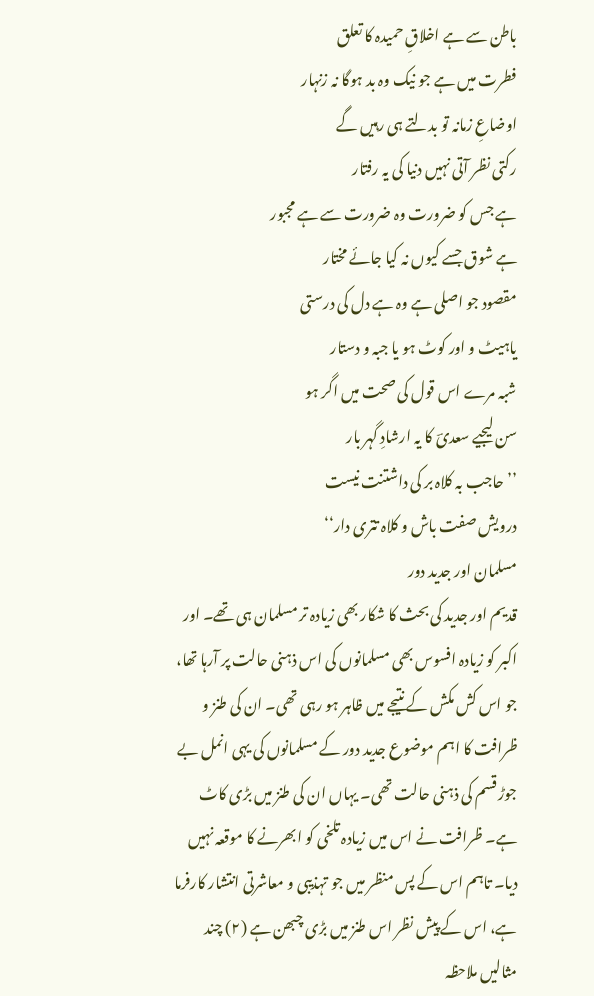باطن سے ہے اخلاقِ حمیدہ کا تعلق
فطرت میں ہے جو نیک وہ بد ہوگا نہ زنہار
اوضاعِ زمانہ تو بدلتے ہی رہیں گے
رکتی نظر آتی نہیں دنیا کی یہ رفتار
ہے جس کو ضرورت وہ ضرورت سے ہے مجبور
ہے شوق جسے کیوں نہ کیا جائے مختار
مقصود جو اصلی ہے وہ ہے دل کی درستی
یاہیٹ و اور کوٹ ہو یا جبہ و دستار
شبہ مرے اس قول کی صحت میں اگر ہو
سن لیجیے سعدیؔ کا یہ ارشادِ گہر بار
’’حاجب بہ کلاہ بر کی داشتنت نیست
درویش صفت باش و کلاہ تتری دار‘‘
مسلمان اور جدید دور
قدیم اور جدید کی بحث کا شکار بھی زیادہ تر مسلمان ہی تھے۔ اور اکبر کو زیادہ افسوس بھی مسلمانوں کی اس ذہنی حالت پر آرہا تھا، جو اس کش مکش کے نتیجے میں ظاہر ہو رہی تھی۔ ان کی طنز و ظرافت کا اہم موضوع جدید دور کے مسلمانوں کی یہی انمل بے جوڑ قسم کی ذہنی حالت تھی۔ یہاں ان کی طنز میں بڑی کاٹ ہے۔ ظرافت نے اس میں زیادہ تلخی کو ابھرنے کا موقعہ نہیں دیا۔ تاہم اس کے پس منظر میں جو تہذیبی و معاشرتی انتشار کارفرما ہے، اس کے پیش نظر اس طنز میں بڑی چبھن ہے (۲) چند مثالیں ملاحظہ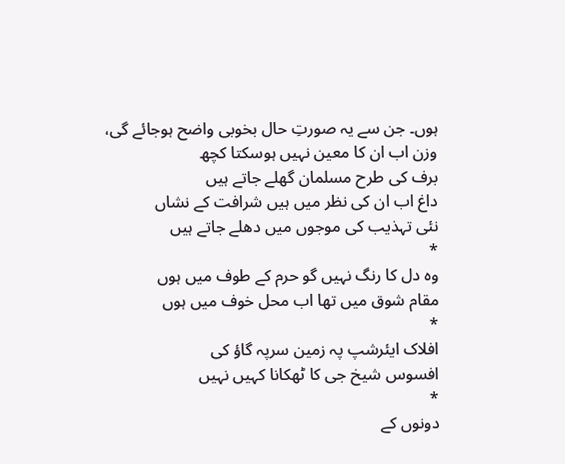ہوں۔ جن سے یہ صورتِ حال بخوبی واضح ہوجائے گی،
وزن اب ان کا معین نہیں ہوسکتا کچھ
برف کی طرح مسلمان گھلے جاتے ہیں
داغ اب ان کی نظر میں ہیں شرافت کے نشاں
نئی تہذیب کی موجوں میں دھلے جاتے ہیں
*
وہ دل کا رنگ نہیں گو حرم کے طوف میں ہوں
مقام شوق میں تھا اب محل خوف میں ہوں
*
افلاک ایئرشپ پہ زمین سرپہ گاؤ کی
افسوس شیخ جی کا ٹھکانا کہیں نہیں
*
دونوں کے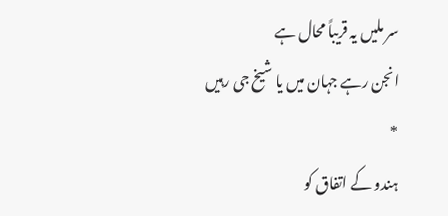سر ملیں یہ قریباً محال ہے
انجن رہے جہان میں یا شیخ جی رہیں
*
ہندو کے اتفاق کو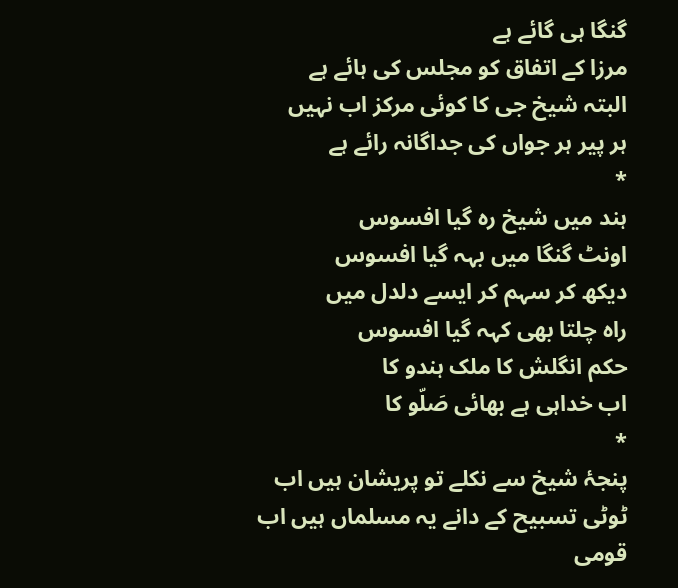گنگا ہی گائے ہے
مرزا کے اتفاق کو مجلس کی ہائے ہے
البتہ شیخ جی کا کوئی مرکز اب نہیں
ہر پیر ہر جواں کی جداگانہ رائے ہے
*
ہند میں شیخ رہ گیا افسوس
اونٹ گنگا میں بہہ گیا افسوس
دیکھ کر سہم کر ایسے دلدل میں
راہ چلتا بھی کہہ گیا افسوس
حکم انگلش کا ملک ہندو کا
اب خداہی ہے بھائی صَلّو کا
*
پنجۂ شیخ سے نکلے تو پریشان ہیں اب
ٹوٹی تسبیح کے دانے یہ مسلماں ہیں اب
قومی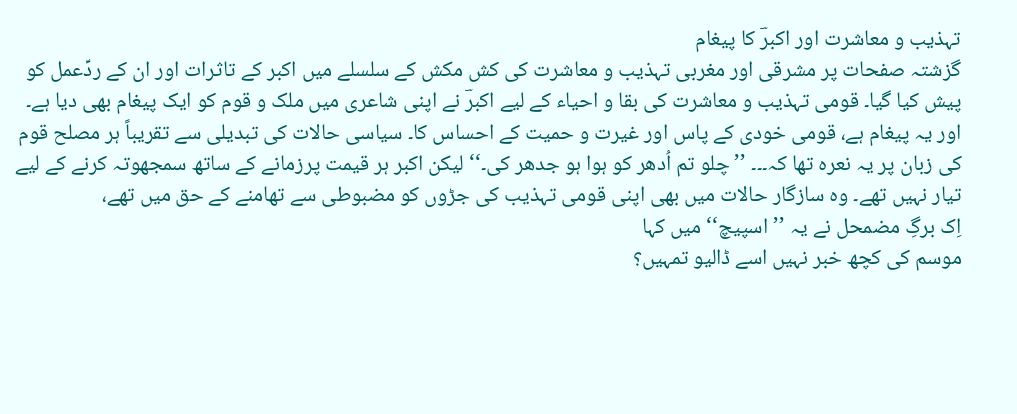تہذیب و معاشرت اور اکبرؔ کا پیغام
گزشتہ صفحات پر مشرقی اور مغربی تہذیب و معاشرت کی کش مکش کے سلسلے میں اکبر کے تاثرات اور ان کے ردِّعمل کو پیش کیا گیا۔ قومی تہذیب و معاشرت کی بقا و احیاء کے لیے اکبرؔ نے اپنی شاعری میں ملک و قوم کو ایک پیغام بھی دیا ہے۔ اور یہ پیغام ہے، قومی خودی کے پاس اور غیرت و حمیت کے احساس کا۔ سیاسی حالات کی تبدیلی سے تقریباً ہر مصلح قوم کی زبان پر یہ نعرہ تھا کہ۔۔۔ ’’چلو تم اُدھر کو ہوا ہو جدھر کی۔‘‘ لیکن اکبر ہر قیمت پرزمانے کے ساتھ سمجھوتہ کرنے کے لیے تیار نہیں تھے۔ وہ سازگار حالات میں بھی اپنی قومی تہذیب کی جڑوں کو مضبوطی سے تھامنے کے حق میں تھے،
اِک برگِ مضمحل نے یہ ’’اسپیچ‘‘ میں کہا
موسم کی کچھ خبر نہیں اسے ڈالیو تمہیں؟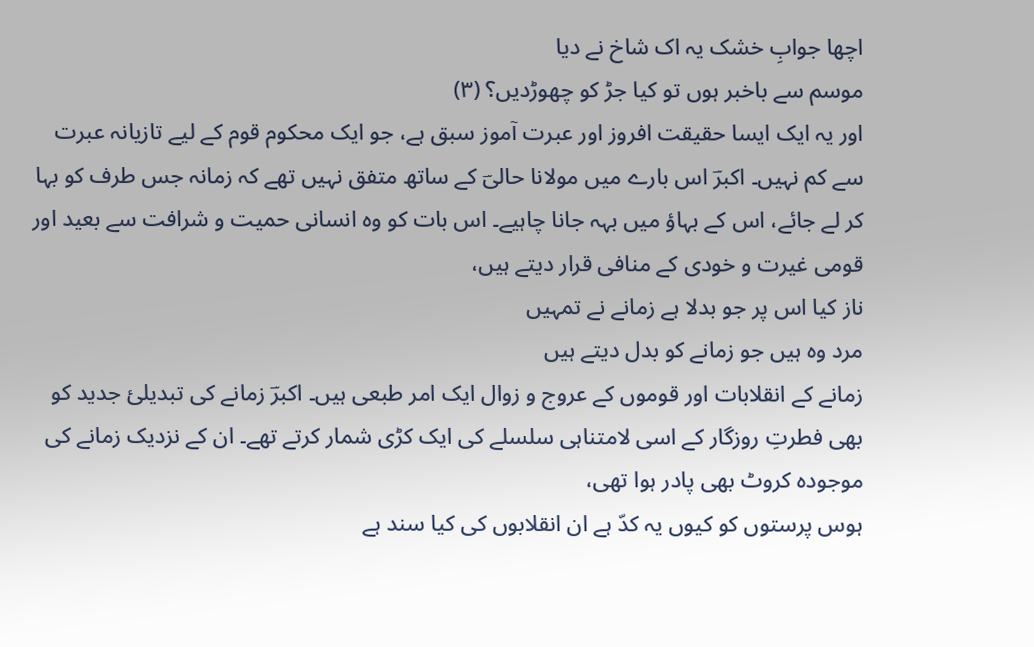اچھا جوابِ خشک یہ اک شاخ نے دیا
موسم سے باخبر ہوں تو کیا جڑ کو چھوڑدیں؟ (۳)
اور یہ ایک ایسا حقیقت افروز اور عبرت آموز سبق ہے، جو ایک محکوم قوم کے لیے تازیانہ عبرت سے کم نہیں۔ اکبرؔ اس بارے میں مولانا حالیؔ کے ساتھ متفق نہیں تھے کہ زمانہ جس طرف کو بہا کر لے جائے، اس کے بہاؤ میں بہہ جانا چاہیے۔ اس بات کو وہ انسانی حمیت و شرافت سے بعید اور قومی غیرت و خودی کے منافی قرار دیتے ہیں،
ناز کیا اس پر جو بدلا ہے زمانے نے تمہیں
مرد وہ ہیں جو زمانے کو بدل دیتے ہیں
زمانے کے انقلابات اور قوموں کے عروج و زوال ایک امر طبعی ہیں۔ اکبرؔ زمانے کی تبدیلیٔ جدید کو بھی فطرتِ روزگار کے اسی لامتناہی سلسلے کی ایک کڑی شمار کرتے تھے۔ ان کے نزدیک زمانے کی موجودہ کروٹ بھی پادر ہوا تھی،
ہوس پرستوں کو کیوں یہ کدّ ہے ان انقلابوں کی کیا سند ہے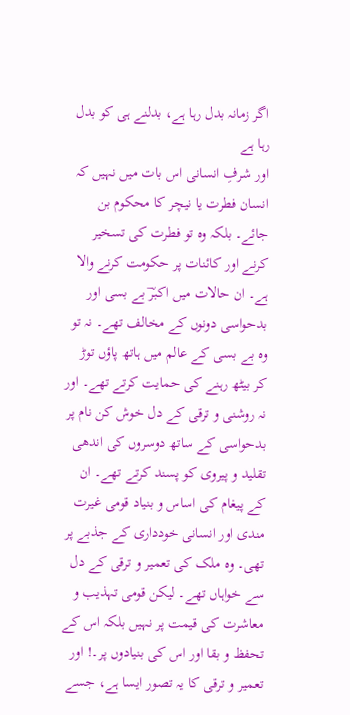اگر زمانہ بدل رہا ہے، بدلنے ہی کو بدل رہا ہے
اور شرفِ انسانی اس بات میں نہیں کہ انسان فطرت یا نیچر کا محکوم بن جائے۔ بلکہ وہ تو فطرت کی تسخیر کرنے اور کائنات پر حکومت کرنے والا ہے۔ ان حالات میں اکبرؔ بے بسی اور بدحواسی دونوں کے مخالف تھے۔ نہ تو وہ بے بسی کے عالم میں ہاتھ پاؤں توڑ کر بیٹھ رہنے کی حمایت کرتے تھے۔ اور نہ روشنی و ترقی کے دل خوش کن نام پر بدحواسی کے ساتھ دوسروں کی اندھی تقلید و پیروی کو پسند کرتے تھے۔ ان کے پیغام کی اساس و بنیاد قومی غیرت مندی اور انسانی خودداری کے جذبے پر تھی۔ وہ ملک کی تعمیر و ترقی کے دل سے خواہاں تھے۔ لیکن قومی تہذیب و معاشرت کی قیمت پر نہیں بلکہ اس کے تحفظ و بقا اور اس کی بنیادوں پر۔! اور تعمیر و ترقی کا یہ تصور ایسا ہے، جسے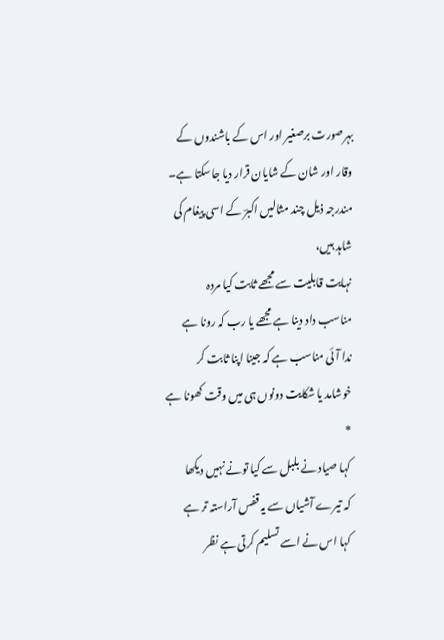بہرصورت برصغیر اور اس کے باشندوں کے وقار اور شان کے شایان قرار دیا جاسکتا ہے۔
مندرجہ ذیل چند مثالیں اکبرؔ کے اسی پیغام کی شاہد ہیں،
نہایت قابلیت سے مجھے ثابت کیا مردہ
مناسب داد دینا ہے مجھے یا رب کہ رونا ہے
ندا آئی مناسب ہے کہ جینا اپنا ثابت کر
خوشامد یا شکایت دونوں ہی میں وقت کھونا ہے
*
کہا صیاد نے بلبل سے کیا تونے نہیں دیکھا
کہ تیرے آشیاں سے یہ قفس آراستہ تر ہے
کہا اس نے اسے تسلیم کرتی ہے نظر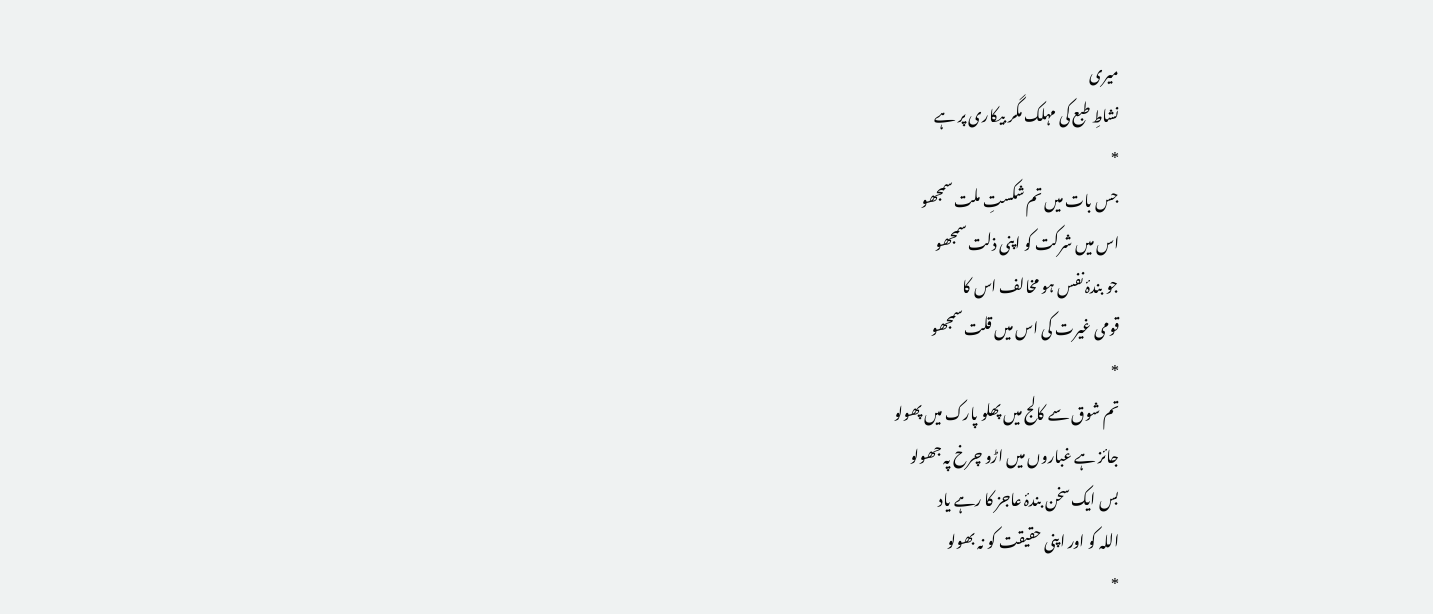میری
نشاطِ طبع کی مہلک مگر بیکاری پر ہے
*
جس بات میں تم شکستِ ملت سمجھو
اس میں شرکت کو اپنی ذلت سمجھو
جو بندۂ نفس ہو مخالف اس کا
قومی غیرت کی اس میں قلت سمجھو
*
تم شوق سے کالج میں پھلو پارک میں پھولو
جائز ہے غباروں میں اڑو چرخ پہ جھولو
بس ایک سخن بندۂ عاجز کا رہے یاد
اللہ کو اور اپنی حقیقت کو نہ بھولو
*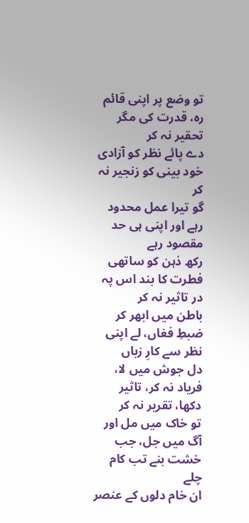تو وضع پر اپنی قائم رہ، قدرت کی مگر تحقیر نہ کر
دے پائے نظر کو آزادی خود بینی کو زنجیر نہ کر
گو تیرا عمل محدود رہے اور اپنی ہی حد مقصود رہے
رکھ ذہن کو ساتھی فطرت کا بند اس پہ در تاثیر نہ کر
باطن میں ابھر کر ضبطِ فغاں، لے اپنی نظر سے کارِ زباں
دل جوش میں لا، فریاد نہ کر، تاثیر دکھا، تقریر نہ کر
تو خاک میں مل اور آگ میں جل، جب خشت بنے تب کام چلے
ان خام دلوں کے عنصر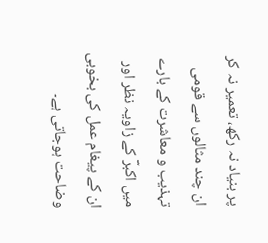پر بنیاد نہ رکھ، تعمیر نہ کر
ان چند مثالوں سے قومی تہذیب و معاشرت کے بارے میں اکبرؔ کے زاویہ نظر اور ان کے پیغام عمل کی بخوبی وضاحت ہوجاتی ہے۔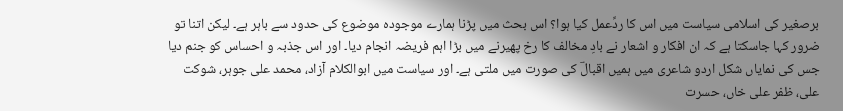برصغیر کی اسلامی سیاست میں اس کا ردِّعمل کیا ہوا؟ اس بحث میں پڑنا ہمارے موجودہ موضوع کی حدود سے باہر ہے۔ لیکن اتنا تو ضرور کہا جاسکتا ہے کہ ان افکار و اشعار نے بادِ مخالف کا رخ پھیرنے میں بڑا اہم فریضہ انجام دیا۔ اور اس جذبہ و احساس کو جنم دیا جس کی نمایاں شکل اردو شاعری میں ہمیں اقبالؔ کی صورت میں ملتی ہے۔ اور سیاست میں ابوالکلام آزاد، محمد علی جوہر، شوکت علی، ظفر علی خاں، حسرت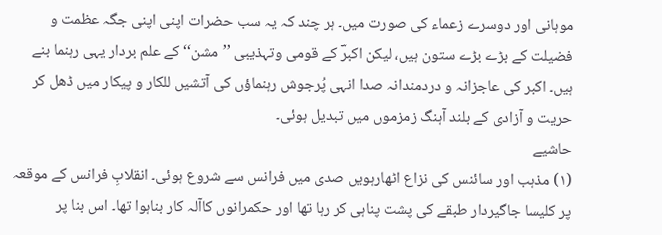موہانی اور دوسرے زعماء کی صورت میں۔ ہر چند کہ یہ سب حضرات اپنی اپنی جگہ عظمت و فضیلت کے بڑے بڑے ستون ہیں، لیکن اکبرؔ کے قومی وتہذیبی ’’مشن‘‘ کے علم بردار یہی رہنما بنے ہیں۔ اکبر کی عاجزانہ و دردمندانہ صدا انہی پُرجوش رہنماؤں کی آتشیں للکار و پیکار میں ڈھل کر حریت و آزادی کے بلند آہنگ زمزموں میں تبدیل ہوئی۔
حاشیے
(۱) مذہب اور سائنس کی نزاع اٹھارہویں صدی میں فرانس سے شروع ہوئی۔ انقلابِ فرانس کے موقعہ پر کلیسا جاگیردار طبقے کی پشت پناہی کر رہا تھا اور حکمرانوں کاآلہ کار بناہوا تھا۔ اس بنا پر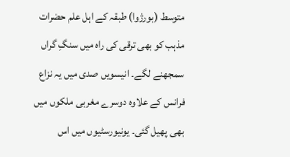متوسط (بورژوا) طبقہ کے اہل علم حضرات مذہب کو بھی ترقی کی راہ میں سنگِ گراں سمجھنے لگے۔ انیسویں صدی میں یہ نزاع فرانس کے علاوہ دوسرے مغربی ملکوں میں بھی پھیل گئی۔ یونیورسٹیوں میں اس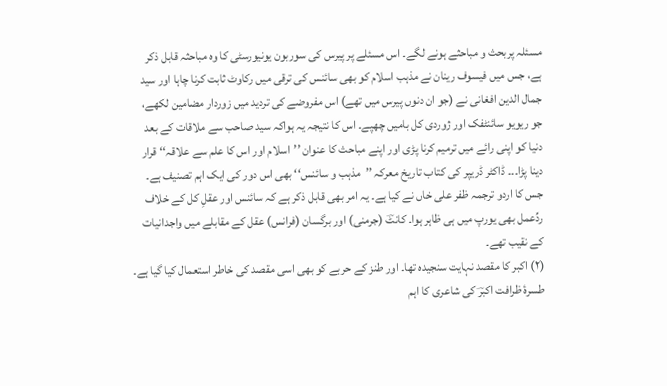مسئلہ پربحث و مباحثے ہونے لگے۔ اس مسئلے پر پیرس کی سوربون یونیورسٹی کا وہ مباحثہ قابل ذکر ہے، جس میں فیسوف رینان نے مذہب اسلام کو بھی سائنس کی ترقی میں رکاوٹ ثابت کرنا چاہا اور سید جمال الدین افغانی نے (جو ان دنوں پیرس میں تھے) اس مفروضے کی تردید میں زوردار مضامین لکھے، جو ریویو سائنٹفک اور ژوردی کل بامیں چھپے۔ اس کا نتیجہ یہ ہواکہ سید صاحب سے ملاقات کے بعد دنیا کو اپنی رائے میں ترمیم کرنا پڑی اور اپنے مباحث کا عنوان ’’اسلام اور اس کا علم سے علاقہ‘‘ قرار دینا پڑا۔۔۔ ڈاکٹر ڈریپر کی کتاب تاریخ معرکہ ’’مذہب و سائنس‘‘ بھی اس دور کی ایک اہم تصنیف ہے۔ جس کا اردو ترجمہ ظفر علی خاں نے کیا ہے۔ یہ امر بھی قابل ذکر ہے کہ سائنس اور عقلِ کل کے خلاف ردِّعمل بھی یورپ میں ہی ظاہر ہوا۔ کانٹؔ (جرمنی) اور برگسان (فرانس) عقل کے مقابلے میں واجدانیات کے نقیب تھے۔
(۲) اکبر کا مقصد نہایت سنجیدہ تھا۔ اور طنز کے حربے کو بھی اسی مقصد کی خاطر استعمال کیا گیا ہے۔ طسرۂ ظرافت اکبرؔ کی شاعری کا اہم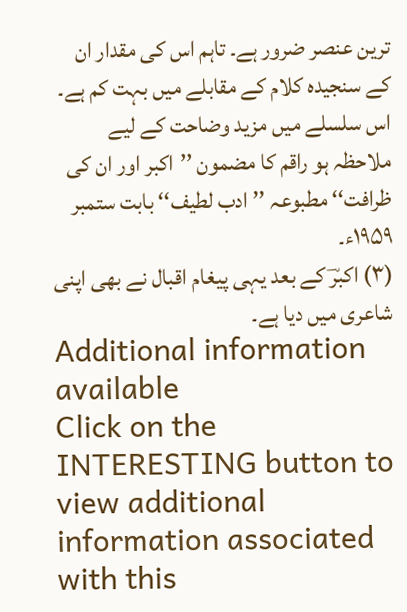ترین عنصر ضرور ہے۔ تاہم اس کی مقدار ان کے سنجیدہ کلام کے مقابلے میں بہت کم ہے۔ اس سلسلے میں مزید وضاحت کے لیے ملاحظہ ہو راقم کا مضمون ’’اکبر اور ان کی ظرافت‘‘ مطبوعہ ’’ادب لطیف‘‘ بابت ستمبر ۱۹۵۹ء۔
(۳) اکبرؔ کے بعد یہی پیغام اقبال نے بھی اپنی شاعری میں دیا ہے۔
Additional information available
Click on the INTERESTING button to view additional information associated with this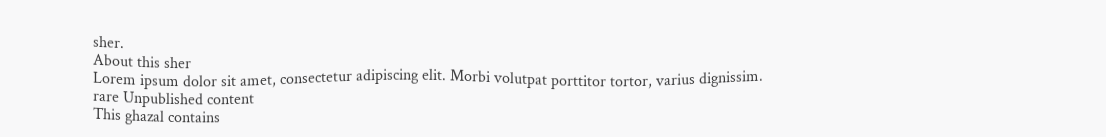sher.
About this sher
Lorem ipsum dolor sit amet, consectetur adipiscing elit. Morbi volutpat porttitor tortor, varius dignissim.
rare Unpublished content
This ghazal contains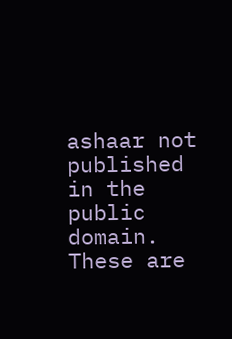ashaar not published in the public domain. These are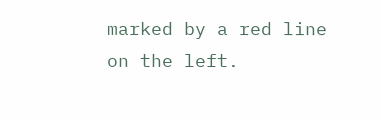marked by a red line on the left.